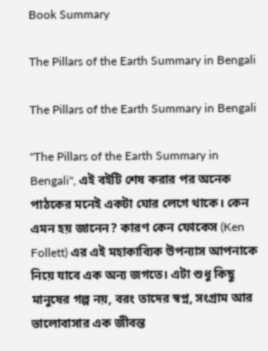Book Summary

The Pillars of the Earth Summary in Bengali

The Pillars of the Earth Summary in Bengali

"The Pillars of the Earth Summary in Bengali", এই বইটি শেষ করার পর অনেক পাঠকের মনেই একটা ঘোর লেগে থাকে। কেন এমন হয় জানেন? কারণ কেন ফোকেস (Ken Follett) এর এই মহাকাব্যিক উপন্যাস আপনাকে নিয়ে যাবে এক অন্য জগতে। এটা শুধু কিছু মানুষের গল্প নয়, বরং তাদের স্বপ্ন, সংগ্রাম আর ভালোবাসার এক জীবন্ত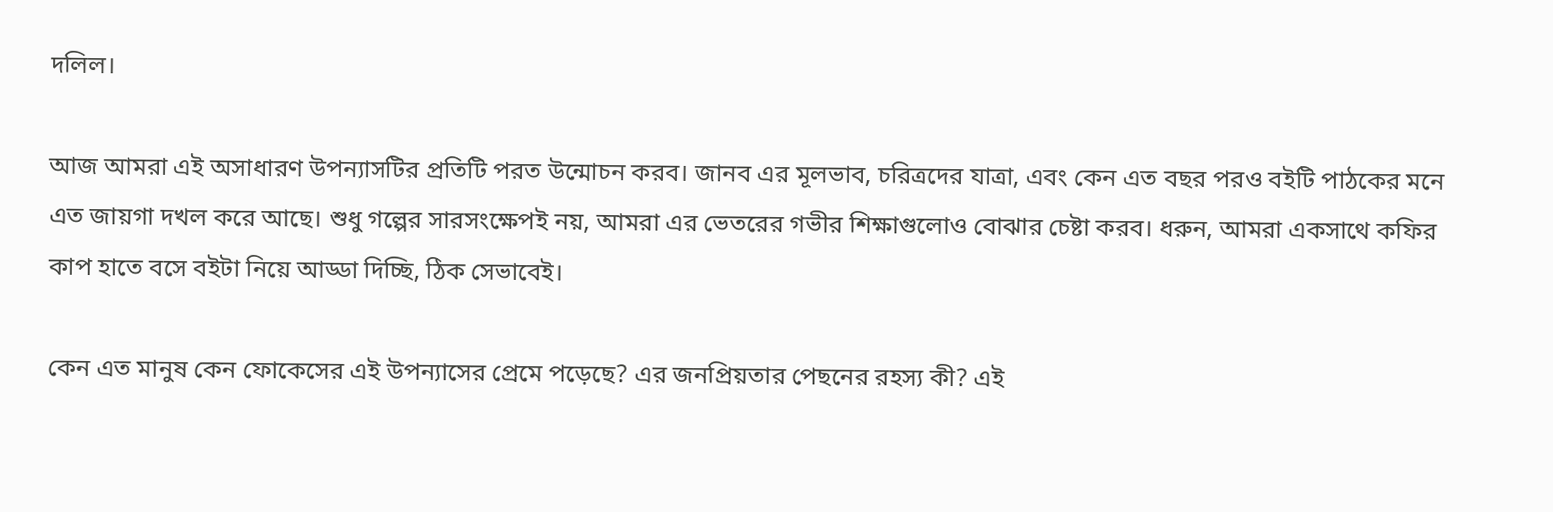দলিল।

আজ আমরা এই অসাধারণ উপন্যাসটির প্রতিটি পরত উন্মোচন করব। জানব এর মূলভাব, চরিত্রদের যাত্রা, এবং কেন এত বছর পরও বইটি পাঠকের মনে এত জায়গা দখল করে আছে। শুধু গল্পের সারসংক্ষেপই নয়, আমরা এর ভেতরের গভীর শিক্ষাগুলোও বোঝার চেষ্টা করব। ধরুন, আমরা একসাথে কফির কাপ হাতে বসে বইটা নিয়ে আড্ডা দিচ্ছি, ঠিক সেভাবেই।

কেন এত মানুষ কেন ফোকেসের এই উপন্যাসের প্রেমে পড়েছে? এর জনপ্রিয়তার পেছনের রহস্য কী? এই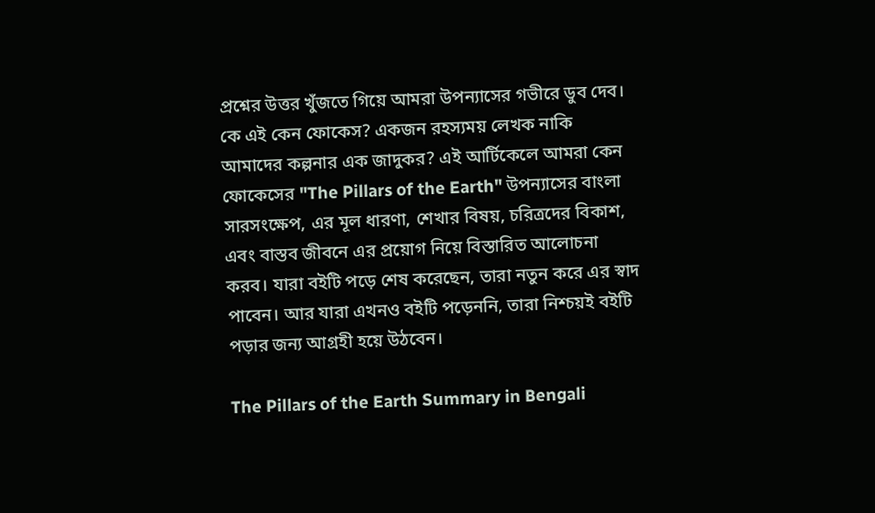প্রশ্নের উত্তর খুঁজতে গিয়ে আমরা উপন্যাসের গভীরে ডুব দেব। কে এই কেন ফোকেস? একজন রহস্যময় লেখক নাকি আমাদের কল্পনার এক জাদুকর? এই আর্টিকেলে আমরা কেন ফোকেসের "The Pillars of the Earth" উপন্যাসের বাংলা সারসংক্ষেপ, এর মূল ধারণা, শেখার বিষয়, চরিত্রদের বিকাশ, এবং বাস্তব জীবনে এর প্রয়োগ নিয়ে বিস্তারিত আলোচনা করব। যারা বইটি পড়ে শেষ করেছেন, তারা নতুন করে এর স্বাদ পাবেন। আর যারা এখনও বইটি পড়েননি, তারা নিশ্চয়ই বইটি পড়ার জন্য আগ্রহী হয়ে উঠবেন।

The Pillars of the Earth Summary in Bengali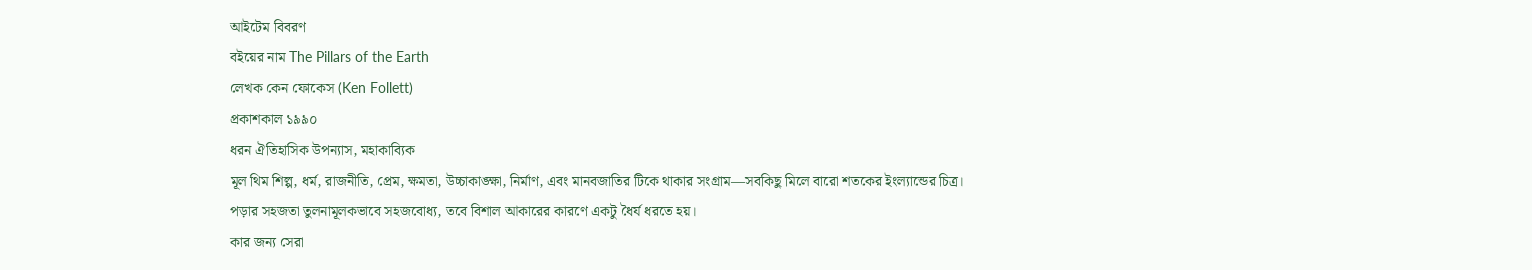আইটেম বিবরণ
বইয়ের নাম The Pillars of the Earth
লেখক কেন ফোকেস (Ken Follett)
প্রকাশকাল ১৯৯০
ধরন ঐতিহাসিক উপন্যাস, মহাকাব্যিক
মূল থিম শিল্প, ধর্ম, রাজনীতি, প্রেম, ক্ষমতা, উচ্চাকাঙ্ক্ষা, নির্মাণ, এবং মানবজাতির টিকে থাকার সংগ্রাম—সবকিছু মিলে বারো শতকের ইংল্যান্ডের চিত্র।
পড়ার সহজতা তুলনামূলকভাবে সহজবোধ্য, তবে বিশাল আকারের কারণে একটু ধৈর্য ধরতে হয়।
কার জন্য সেরা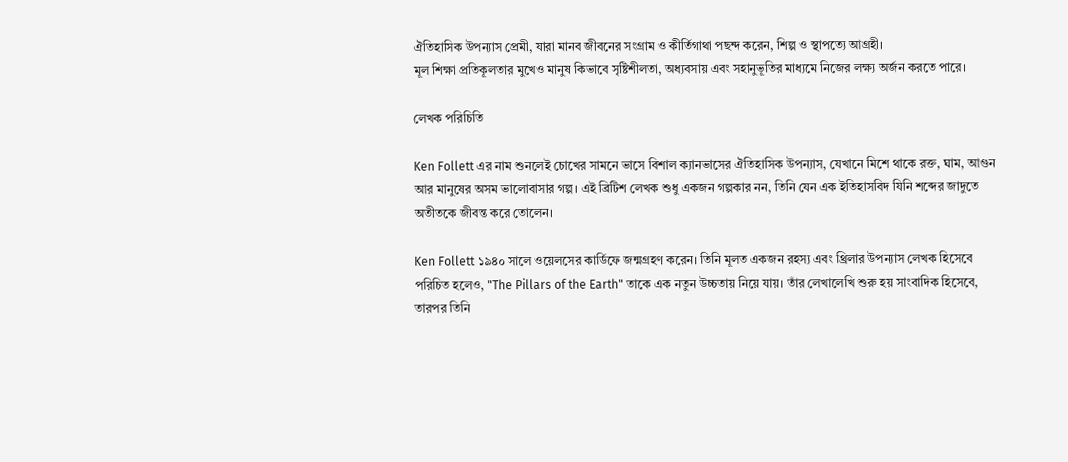ঐতিহাসিক উপন্যাস প্রেমী, যারা মানব জীবনের সংগ্রাম ও কীর্তিগাথা পছন্দ করেন, শিল্প ও স্থাপত্যে আগ্রহী।
মূল শিক্ষা প্রতিকূলতার মুখেও মানুষ কিভাবে সৃষ্টিশীলতা, অধ্যবসায় এবং সহানুভূতির মাধ্যমে নিজের লক্ষ্য অর্জন করতে পারে।

লেখক পরিচিতি

Ken Follett এর নাম শুনলেই চোখের সামনে ভাসে বিশাল ক্যানভাসের ঐতিহাসিক উপন্যাস, যেখানে মিশে থাকে রক্ত, ঘাম, আগুন আর মানুষের অসম ভালোবাসার গল্প। এই ব্রিটিশ লেখক শুধু একজন গল্পকার নন, তিনি যেন এক ইতিহাসবিদ যিনি শব্দের জাদুতে অতীতকে জীবন্ত করে তোলেন।

Ken Follett ১৯৪০ সালে ওয়েলসের কার্ডিফে জন্মগ্রহণ করেন। তিনি মূলত একজন রহস্য এবং থ্রিলার উপন্যাস লেখক হিসেবে পরিচিত হলেও, "The Pillars of the Earth" তাকে এক নতুন উচ্চতায় নিয়ে যায়। তাঁর লেখালেখি শুরু হয় সাংবাদিক হিসেবে, তারপর তিনি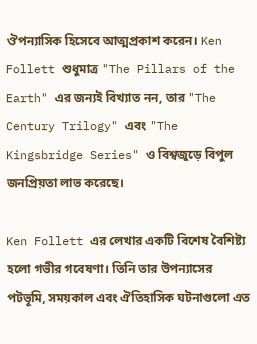ঔপন্যাসিক হিসেবে আত্মপ্রকাশ করেন। Ken Follett শুধুমাত্র "The Pillars of the Earth" এর জন্যই বিখ্যাত নন, তার "The Century Trilogy" এবং "The Kingsbridge Series" ও বিশ্বজুড়ে বিপুল জনপ্রিয়তা লাভ করেছে।

Ken Follett এর লেখার একটি বিশেষ বৈশিষ্ট্য হলো গভীর গবেষণা। তিনি তার উপন্যাসের পটভূমি, সময়কাল এবং ঐতিহাসিক ঘটনাগুলো এত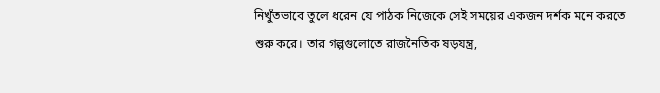নিখুঁতভাবে তুলে ধরেন যে পাঠক নিজেকে সেই সময়ের একজন দর্শক মনে করতে শুরু করে। তার গল্পগুলোতে রাজনৈতিক ষড়যন্ত্র,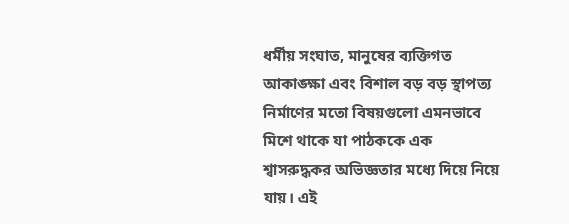ধর্মীয় সংঘাত, মানুষের ব্যক্তিগত আকাঙ্ক্ষা এবং বিশাল বড় বড় স্থাপত্য নির্মাণের মতো বিষয়গুলো এমনভাবে মিশে থাকে যা পাঠককে এক শ্বাসরুদ্ধকর অভিজ্ঞতার মধ্যে দিয়ে নিয়ে যায়। এই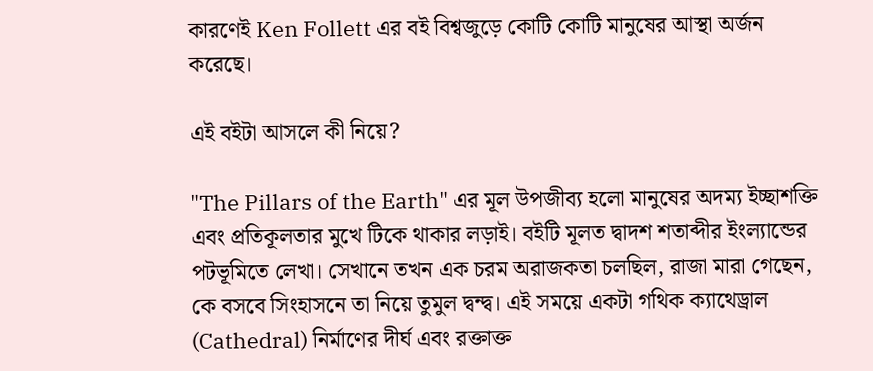কারণেই Ken Follett এর বই বিশ্বজুড়ে কোটি কোটি মানুষের আস্থা অর্জন করেছে।

এই বইটা আসলে কী নিয়ে?

"The Pillars of the Earth" এর মূল উপজীব্য হলো মানুষের অদম্য ইচ্ছাশক্তি এবং প্রতিকূলতার মুখে টিকে থাকার লড়াই। বইটি মূলত দ্বাদশ শতাব্দীর ইংল্যান্ডের পটভূমিতে লেখা। সেখানে তখন এক চরম অরাজকতা চলছিল, রাজা মারা গেছেন, কে বসবে সিংহাসনে তা নিয়ে তুমুল দ্বন্দ্ব। এই সময়ে একটা গথিক ক্যাথেড্রাল (Cathedral) নির্মাণের দীর্ঘ এবং রক্তাক্ত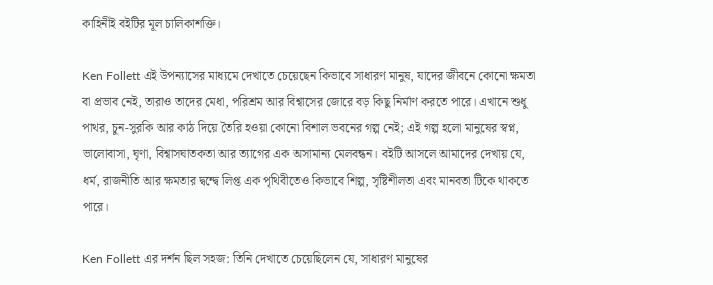কাহিনীই বইটির মূল চালিকাশক্তি।

Ken Follett এই উপন্যাসের মাধ্যমে দেখাতে চেয়েছেন কিভাবে সাধারণ মানুষ, যাদের জীবনে কোনো ক্ষমতা বা প্রভাব নেই, তারাও তাদের মেধা, পরিশ্রম আর বিশ্বাসের জোরে বড় কিছু নির্মাণ করতে পারে। এখানে শুধু পাথর, চুন-সুরকি আর কাঠ দিয়ে তৈরি হওয়া কোনো বিশাল ভবনের গল্প নেই; এই গল্প হলো মানুষের স্বপ্ন, ভালোবাসা, ঘৃণা, বিশ্বাসঘাতকতা আর ত্যাগের এক অসামান্য মেলবন্ধন। বইটি আসলে আমাদের দেখায় যে, ধর্ম, রাজনীতি আর ক্ষমতার দ্বন্দ্বে লিপ্ত এক পৃথিবীতেও কিভাবে শিল্প, সৃষ্টিশীলতা এবং মানবতা টিকে থাকতে পারে।

Ken Follett এর দর্শন ছিল সহজ: তিনি দেখাতে চেয়েছিলেন যে, সাধারণ মানুষের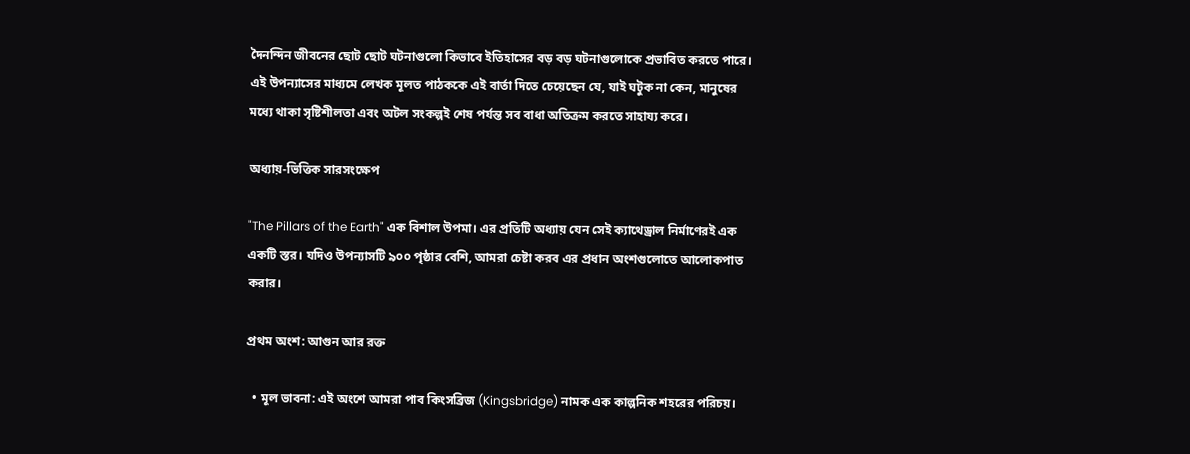দৈনন্দিন জীবনের ছোট ছোট ঘটনাগুলো কিভাবে ইতিহাসের বড় বড় ঘটনাগুলোকে প্রভাবিত করতে পারে। এই উপন্যাসের মাধ্যমে লেখক মূলত পাঠককে এই বার্তা দিতে চেয়েছেন যে, যাই ঘটুক না কেন, মানুষের মধ্যে থাকা সৃষ্টিশীলতা এবং অটল সংকল্পই শেষ পর্যন্ত সব বাধা অতিক্রম করতে সাহায্য করে।

অধ্যায়-ভিত্তিক সারসংক্ষেপ

"The Pillars of the Earth" এক বিশাল উপমা। এর প্রতিটি অধ্যায় যেন সেই ক্যাথেড্রাল নির্মাণেরই এক একটি স্তর। যদিও উপন্যাসটি ৯০০ পৃষ্ঠার বেশি, আমরা চেষ্টা করব এর প্রধান অংশগুলোতে আলোকপাত করার।

প্রথম অংশ: আগুন আর রক্ত

  • মূল ভাবনা: এই অংশে আমরা পাব কিংসব্রিজ (Kingsbridge) নামক এক কাল্পনিক শহরের পরিচয়।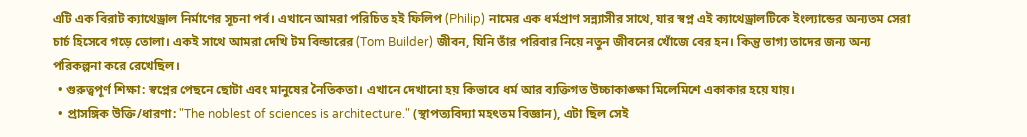এটি এক বিরাট ক্যাথেড্রাল নির্মাণের সূচনা পর্ব। এখানে আমরা পরিচিত হই ফিলিপ (Philip) নামের এক ধর্মপ্রাণ সন্ন্যাসীর সাথে, যার স্বপ্ন এই ক্যাথেড্রালটিকে ইংল্যান্ডের অন্যতম সেরা চার্চ হিসেবে গড়ে তোলা। একই সাথে আমরা দেখি টম বিল্ডারের (Tom Builder) জীবন, যিনি তাঁর পরিবার নিয়ে নতুন জীবনের খোঁজে বের হন। কিন্তু ভাগ্য তাদের জন্য অন্য পরিকল্পনা করে রেখেছিল।
  • গুরুত্বপূর্ণ শিক্ষা: স্বপ্নের পেছনে ছোটা এবং মানুষের নৈতিকতা। এখানে দেখানো হয় কিভাবে ধর্ম আর ব্যক্তিগত উচ্চাকাঙ্ক্ষা মিলেমিশে একাকার হয়ে যায়।
  • প্রাসঙ্গিক উক্তি/ধারণা: "The noblest of sciences is architecture." (স্থাপত্যবিদ্যা মহৎতম বিজ্ঞান), এটা ছিল সেই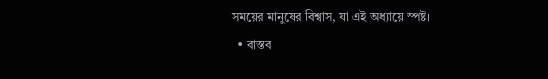সময়ের মানুষের বিশ্বাস, যা এই অধ্যায়ে স্পষ্ট।
  • বাস্তব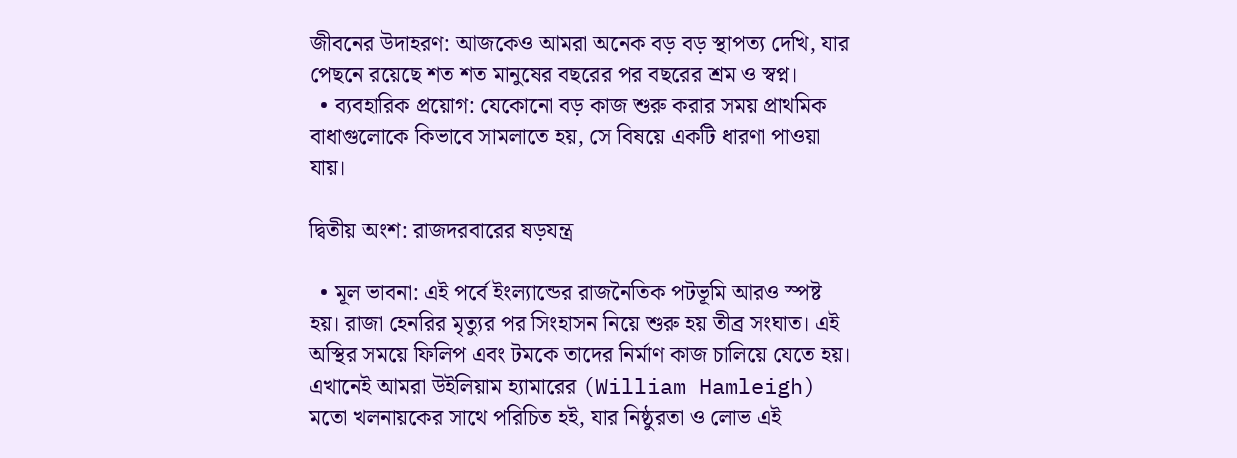জীবনের উদাহরণ: আজকেও আমরা অনেক বড় বড় স্থাপত্য দেখি, যার পেছনে রয়েছে শত শত মানুষের বছরের পর বছরের শ্রম ও স্বপ্ন।
  • ব্যবহারিক প্রয়োগ: যেকোনো বড় কাজ শুরু করার সময় প্রাথমিক বাধাগুলোকে কিভাবে সামলাতে হয়, সে বিষয়ে একটি ধারণা পাওয়া যায়।

দ্বিতীয় অংশ: রাজদরবারের ষড়যন্ত্র

  • মূল ভাবনা: এই পর্বে ইংল্যান্ডের রাজনৈতিক পটভূমি আরও স্পষ্ট হয়। রাজা হেনরির মৃত্যুর পর সিংহাসন নিয়ে শুরু হয় তীব্র সংঘাত। এই অস্থির সময়ে ফিলিপ এবং টমকে তাদের নির্মাণ কাজ চালিয়ে যেতে হয়। এখানেই আমরা উইলিয়াম হ্যামারের (William Hamleigh) মতো খলনায়কের সাথে পরিচিত হই, যার নিষ্ঠুরতা ও লোভ এই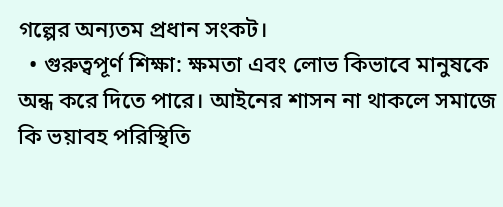গল্পের অন্যতম প্রধান সংকট।
  • গুরুত্বপূর্ণ শিক্ষা: ক্ষমতা এবং লোভ কিভাবে মানুষকে অন্ধ করে দিতে পারে। আইনের শাসন না থাকলে সমাজে কি ভয়াবহ পরিস্থিতি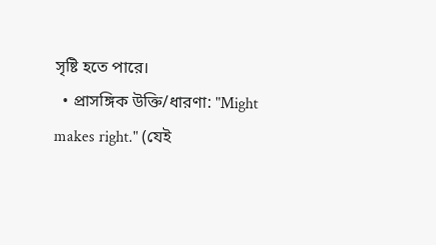সৃষ্টি হতে পারে।
  • প্রাসঙ্গিক উক্তি/ধারণা: "Might makes right." (যেই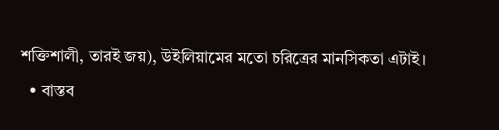শক্তিশালী, তারই জয়), উইলিয়ামের মতো চরিত্রের মানসিকতা এটাই।
  • বাস্তব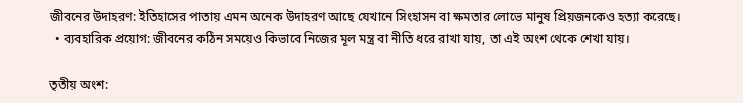জীবনের উদাহরণ: ইতিহাসের পাতায় এমন অনেক উদাহরণ আছে যেখানে সিংহাসন বা ক্ষমতার লোভে মানুষ প্রিয়জনকেও হত্যা করেছে।
  • ব্যবহারিক প্রয়োগ: জীবনের কঠিন সময়েও কিভাবে নিজের মূল মন্ত্র বা নীতি ধরে রাখা যায়, তা এই অংশ থেকে শেখা যায়।

তৃতীয় অংশ: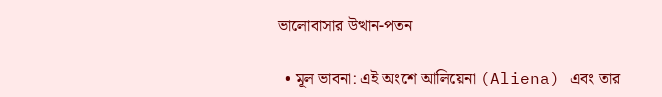ভালোবাসার উত্থান-পতন

  • মূল ভাবনা: এই অংশে আলিয়েনা (Aliena) এবং তার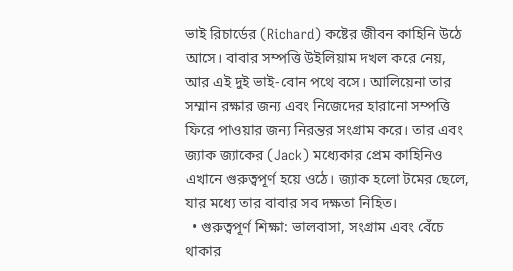ভাই রিচার্ডের (Richard) কষ্টের জীবন কাহিনি উঠে আসে। বাবার সম্পত্তি উইলিয়াম দখল করে নেয়, আর এই দুই ভাই-বোন পথে বসে। আলিয়েনা তার সম্মান রক্ষার জন্য এবং নিজেদের হারানো সম্পত্তি ফিরে পাওয়ার জন্য নিরন্তর সংগ্রাম করে। তার এবং জ্যাক জ্যাকের (Jack) মধ্যেকার প্রেম কাহিনিও এখানে গুরুত্বপূর্ণ হয়ে ওঠে। জ্যাক হলো টমের ছেলে, যার মধ্যে তার বাবার সব দক্ষতা নিহিত।
  • গুরুত্বপূর্ণ শিক্ষা: ভালবাসা, সংগ্রাম এবং বেঁচে থাকার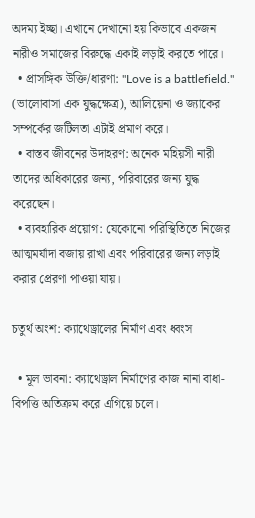অদম্য ইচ্ছা। এখানে দেখানো হয় কিভাবে একজন নারীও সমাজের বিরুদ্ধে একাই লড়াই করতে পারে।
  • প্রাসঙ্গিক উক্তি/ধারণা: "Love is a battlefield." (ভালোবাসা এক যুদ্ধক্ষেত্র), আলিয়েনা ও জ্যাকের সম্পর্কের জটিলতা এটাই প্রমাণ করে।
  • বাস্তব জীবনের উদাহরণ: অনেক মহিয়সী নারী তাদের অধিকারের জন্য, পরিবারের জন্য যুদ্ধ করেছেন।
  • ব্যবহারিক প্রয়োগ: যেকোনো পরিস্থিতিতে নিজের আত্মমর্যাদা বজায় রাখা এবং পরিবারের জন্য লড়াই করার প্রেরণা পাওয়া যায়।

চতুর্থ অংশ: ক্যাথেড্রালের নির্মাণ এবং ধ্বংস

  • মূল ভাবনা: ক্যাথেড্রাল নির্মাণের কাজ নানা বাধা-বিপত্তি অতিক্রম করে এগিয়ে চলে।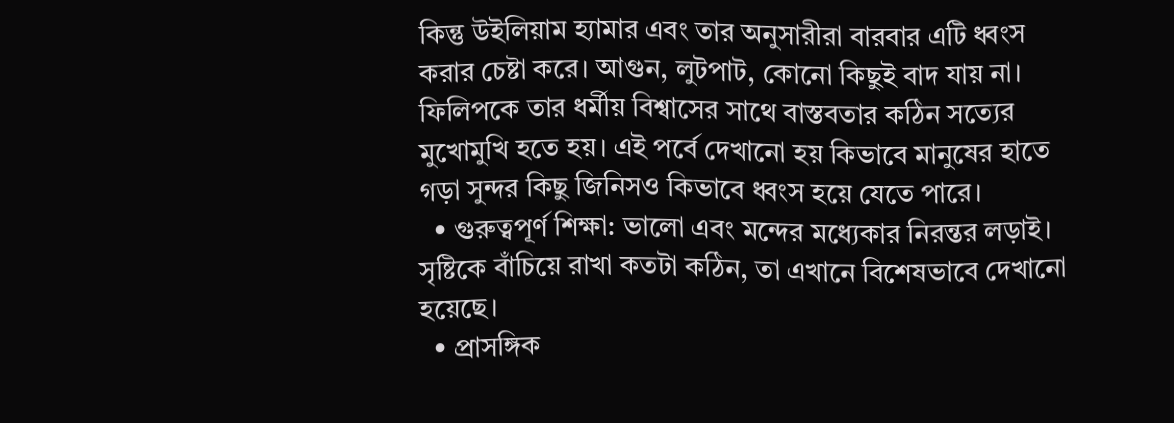কিন্তু উইলিয়াম হ্যামার এবং তার অনুসারীরা বারবার এটি ধ্বংস করার চেষ্টা করে। আগুন, লুটপাট, কোনো কিছুই বাদ যায় না। ফিলিপকে তার ধর্মীয় বিশ্বাসের সাথে বাস্তবতার কঠিন সত্যের মুখোমুখি হতে হয়। এই পর্বে দেখানো হয় কিভাবে মানুষের হাতে গড়া সুন্দর কিছু জিনিসও কিভাবে ধ্বংস হয়ে যেতে পারে।
  • গুরুত্বপূর্ণ শিক্ষা: ভালো এবং মন্দের মধ্যেকার নিরন্তর লড়াই। সৃষ্টিকে বাঁচিয়ে রাখা কতটা কঠিন, তা এখানে বিশেষভাবে দেখানো হয়েছে।
  • প্রাসঙ্গিক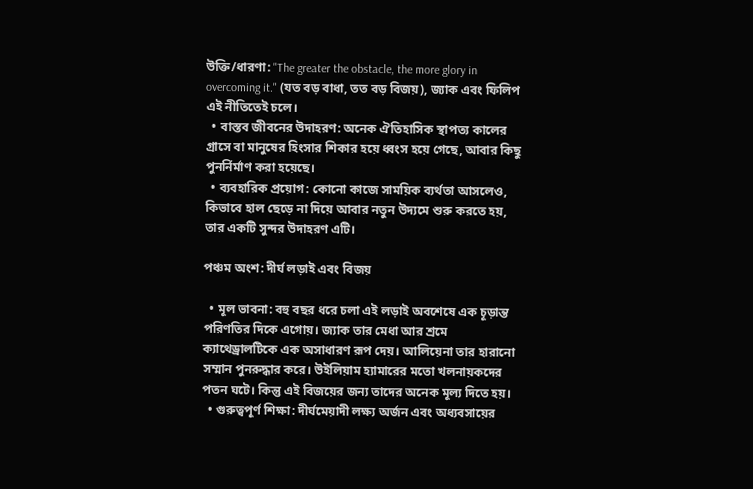উক্তি/ধারণা: "The greater the obstacle, the more glory in overcoming it." (যত বড় বাধা, তত বড় বিজয়), জ্যাক এবং ফিলিপ এই নীতিতেই চলে।
  • বাস্তব জীবনের উদাহরণ: অনেক ঐতিহাসিক স্থাপত্য কালের গ্রাসে বা মানুষের হিংসার শিকার হয়ে ধ্বংস হয়ে গেছে, আবার কিছু পুনর্নির্মাণ করা হয়েছে।
  • ব্যবহারিক প্রয়োগ: কোনো কাজে সাময়িক ব্যর্থতা আসলেও, কিভাবে হাল ছেড়ে না দিয়ে আবার নতুন উদ্যমে শুরু করতে হয়, তার একটি সুন্দর উদাহরণ এটি।

পঞ্চম অংশ: দীর্ঘ লড়াই এবং বিজয়

  • মূল ভাবনা: বহু বছর ধরে চলা এই লড়াই অবশেষে এক চূড়ান্ত পরিণতির দিকে এগোয়। জ্যাক তার মেধা আর শ্রমে ক্যাথেড্রালটিকে এক অসাধারণ রূপ দেয়। আলিয়েনা তার হারানো সম্মান পুনরুদ্ধার করে। উইলিয়াম হ্যামারের মতো খলনায়কদের পতন ঘটে। কিন্তু এই বিজয়ের জন্য তাদের অনেক মূল্য দিতে হয়।
  • গুরুত্বপূর্ণ শিক্ষা: দীর্ঘমেয়াদী লক্ষ্য অর্জন এবং অধ্যবসায়ের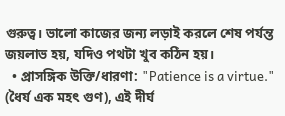গুরুত্ব। ভালো কাজের জন্য লড়াই করলে শেষ পর্যন্ত জয়লাভ হয়, যদিও পথটা খুব কঠিন হয়।
  • প্রাসঙ্গিক উক্তি/ধারণা: "Patience is a virtue." (ধৈর্য এক মহৎ গুণ), এই দীর্ঘ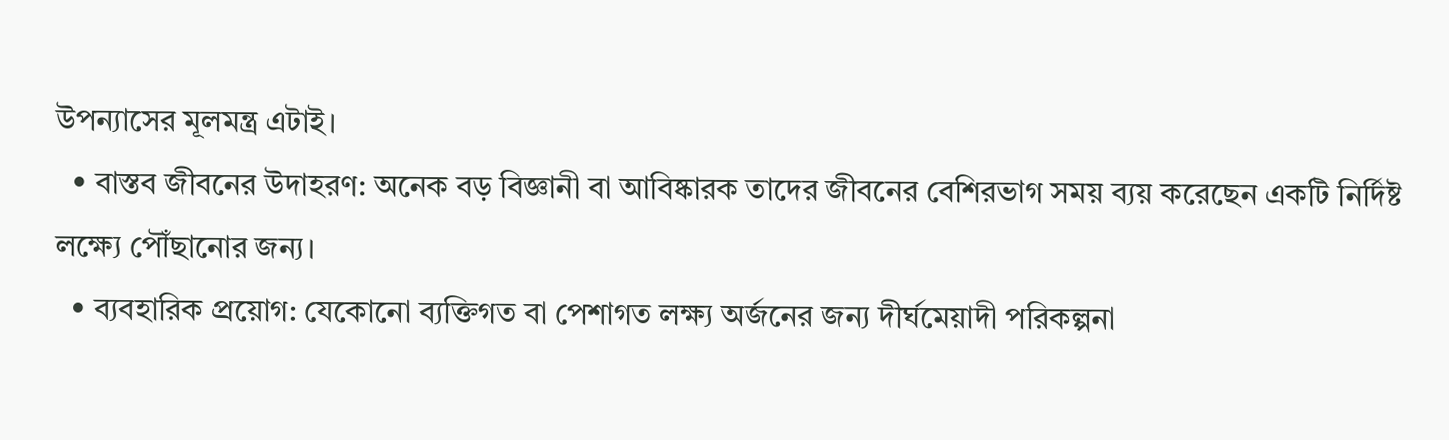উপন্যাসের মূলমন্ত্র এটাই।
  • বাস্তব জীবনের উদাহরণ: অনেক বড় বিজ্ঞানী বা আবিষ্কারক তাদের জীবনের বেশিরভাগ সময় ব্যয় করেছেন একটি নির্দিষ্ট লক্ষ্যে পৌঁছানোর জন্য।
  • ব্যবহারিক প্রয়োগ: যেকোনো ব্যক্তিগত বা পেশাগত লক্ষ্য অর্জনের জন্য দীর্ঘমেয়াদী পরিকল্পনা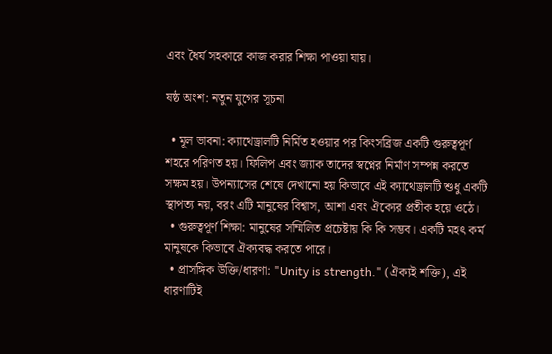এবং ধৈর্য সহকারে কাজ করার শিক্ষা পাওয়া যায়।

ষষ্ঠ অংশ: নতুন যুগের সূচনা

  • মূল ভাবনা: ক্যাথেড্রালটি নির্মিত হওয়ার পর কিংসব্রিজ একটি গুরুত্বপূর্ণ শহরে পরিণত হয়। ফিলিপ এবং জ্যাক তাদের স্বপ্নের নির্মাণ সম্পন্ন করতে সক্ষম হয়। উপন্যাসের শেষে দেখানো হয় কিভাবে এই ক্যাথেড্রালটি শুধু একটি স্থাপত্য নয়, বরং এটি মানুষের বিশ্বাস, আশা এবং ঐক্যের প্রতীক হয়ে ওঠে।
  • গুরুত্বপূর্ণ শিক্ষা: মানুষের সম্মিলিত প্রচেষ্টায় কি কি সম্ভব। একটি মহৎ কর্ম মানুষকে কিভাবে ঐক্যবদ্ধ করতে পারে।
  • প্রাসঙ্গিক উক্তি/ধারণা: "Unity is strength." (ঐক্যই শক্তি), এই ধারণাটিই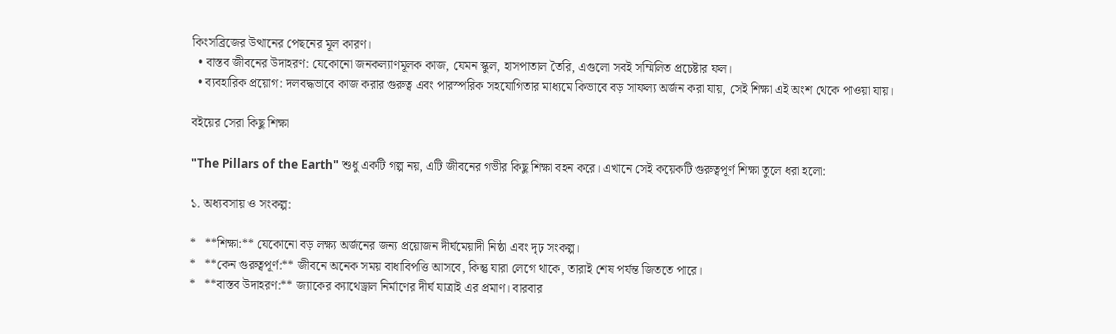কিংসব্রিজের উত্থানের পেছনের মূল কারণ।
  • বাস্তব জীবনের উদাহরণ: যেকোনো জনকল্যাণমূলক কাজ, যেমন স্কুল, হাসপাতাল তৈরি, এগুলো সবই সম্মিলিত প্রচেষ্টার ফল।
  • ব্যবহারিক প্রয়োগ: দলবদ্ধভাবে কাজ করার গুরুত্ব এবং পারস্পরিক সহযোগিতার মাধ্যমে কিভাবে বড় সাফল্য অর্জন করা যায়, সেই শিক্ষা এই অংশ থেকে পাওয়া যায়।

বইয়ের সেরা কিছু শিক্ষা

"The Pillars of the Earth" শুধু একটি গল্প নয়, এটি জীবনের গভীর কিছু শিক্ষা বহন করে। এখানে সেই কয়েকটি গুরুত্বপূর্ণ শিক্ষা তুলে ধরা হলো:

১. অধ্যবসায় ও সংকল্প:

*   **শিক্ষা:** যেকোনো বড় লক্ষ্য অর্জনের জন্য প্রয়োজন দীর্ঘমেয়াদী নিষ্ঠা এবং দৃঢ় সংকল্প।
*   **কেন গুরুত্বপূর্ণ:** জীবনে অনেক সময় বাধাবিপত্তি আসবে, কিন্তু যারা লেগে থাকে, তারাই শেষ পর্যন্ত জিততে পারে।
*   **বাস্তব উদাহরণ:** জ্যাকের ক্যাথেড্রাল নির্মাণের দীর্ঘ যাত্রাই এর প্রমাণ। বারবার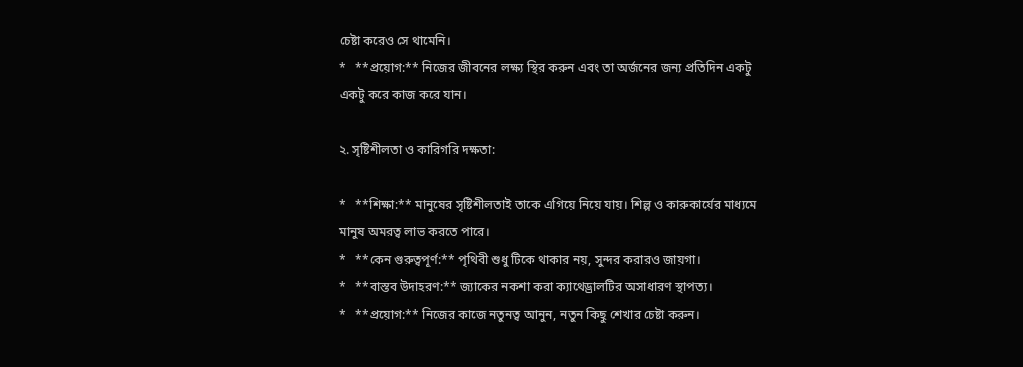চেষ্টা করেও সে থামেনি।
*   **প্রয়োগ:** নিজের জীবনের লক্ষ্য স্থির করুন এবং তা অর্জনের জন্য প্রতিদিন একটু একটু করে কাজ করে যান।

২. সৃষ্টিশীলতা ও কারিগরি দক্ষতা:

*   **শিক্ষা:** মানুষের সৃষ্টিশীলতাই তাকে এগিয়ে নিয়ে যায়। শিল্প ও কারুকার্যের মাধ্যমে মানুষ অমরত্ব লাভ করতে পারে।
*   **কেন গুরুত্বপূর্ণ:** পৃথিবী শুধু টিকে থাকার নয়, সুন্দর করারও জায়গা।
*   **বাস্তব উদাহরণ:** জ্যাকের নকশা করা ক্যাথেড্রালটির অসাধারণ স্থাপত্য।
*   **প্রয়োগ:** নিজের কাজে নতুনত্ব আনুন, নতুন কিছু শেখার চেষ্টা করুন।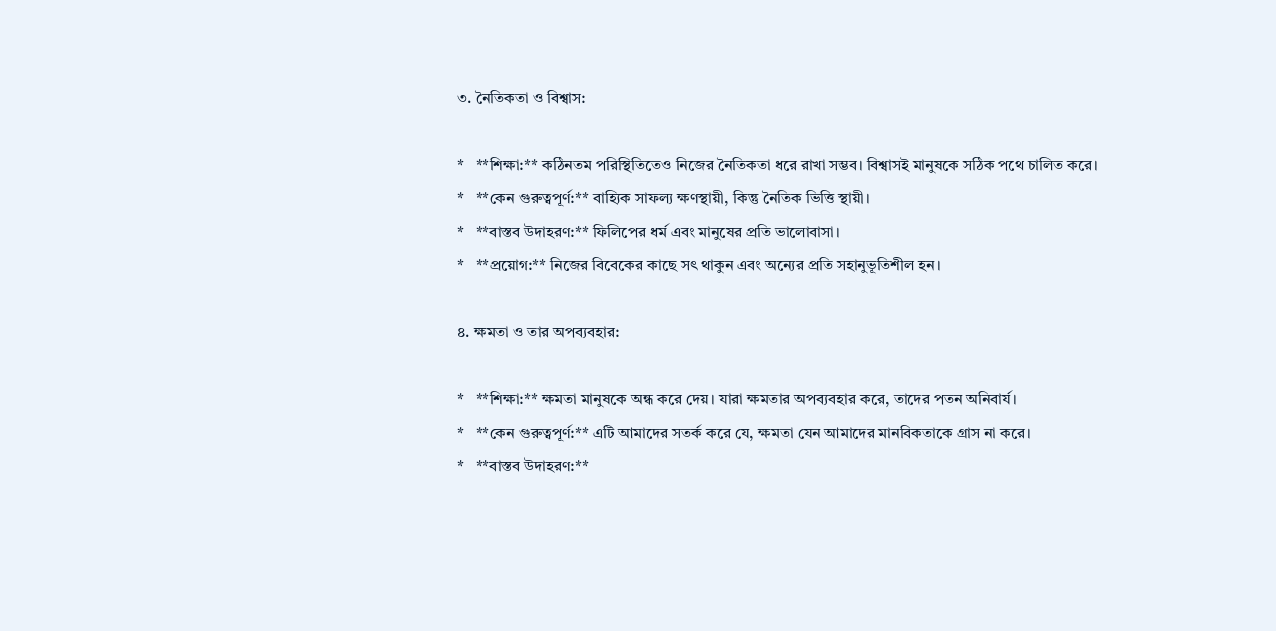৩. নৈতিকতা ও বিশ্বাস:

*   **শিক্ষা:** কঠিনতম পরিস্থিতিতেও নিজের নৈতিকতা ধরে রাখা সম্ভব। বিশ্বাসই মানুষকে সঠিক পথে চালিত করে।
*   **কেন গুরুত্বপূর্ণ:** বাহ্যিক সাফল্য ক্ষণস্থায়ী, কিন্তু নৈতিক ভিত্তি স্থায়ী।
*   **বাস্তব উদাহরণ:** ফিলিপের ধর্ম এবং মানুষের প্রতি ভালোবাসা।
*   **প্রয়োগ:** নিজের বিবেকের কাছে সৎ থাকুন এবং অন্যের প্রতি সহানুভূতিশীল হন।

৪. ক্ষমতা ও তার অপব্যবহার:

*   **শিক্ষা:** ক্ষমতা মানুষকে অন্ধ করে দেয়। যারা ক্ষমতার অপব্যবহার করে, তাদের পতন অনিবার্য।
*   **কেন গুরুত্বপূর্ণ:** এটি আমাদের সতর্ক করে যে, ক্ষমতা যেন আমাদের মানবিকতাকে গ্রাস না করে।
*   **বাস্তব উদাহরণ:**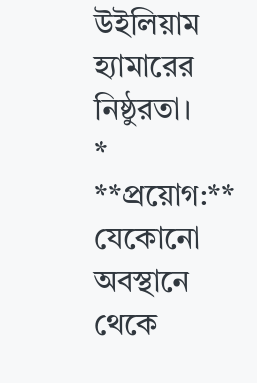উইলিয়াম হ্যামারের নিষ্ঠুরতা।
*   **প্রয়োগ:** যেকোনো অবস্থানে থেকে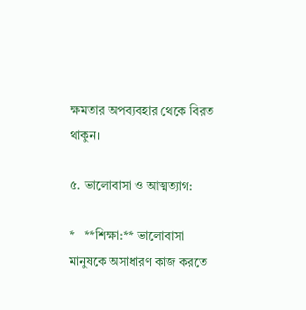ক্ষমতার অপব্যবহার থেকে বিরত থাকুন।

৫. ভালোবাসা ও আত্মত্যাগ:

*   **শিক্ষা:** ভালোবাসা মানুষকে অসাধারণ কাজ করতে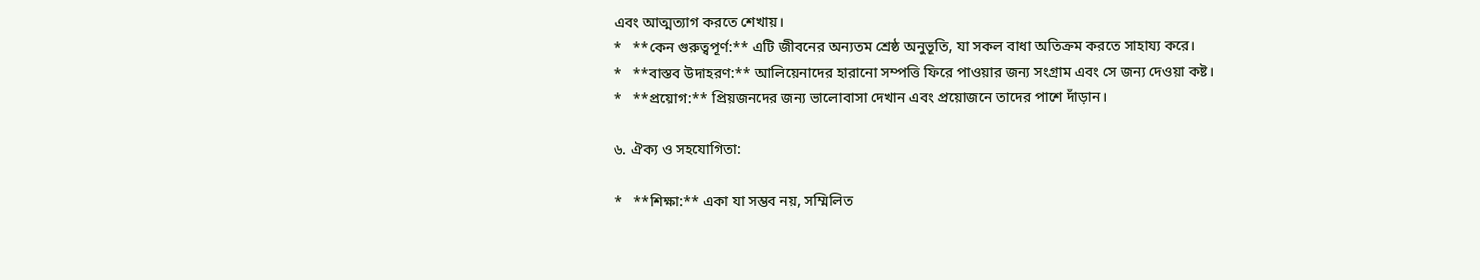এবং আত্মত্যাগ করতে শেখায়।
*   **কেন গুরুত্বপূর্ণ:** এটি জীবনের অন্যতম শ্রেষ্ঠ অনুভূতি, যা সকল বাধা অতিক্রম করতে সাহায্য করে।
*   **বাস্তব উদাহরণ:** আলিয়েনাদের হারানো সম্পত্তি ফিরে পাওয়ার জন্য সংগ্রাম এবং সে জন্য দেওয়া কষ্ট।
*   **প্রয়োগ:** প্রিয়জনদের জন্য ভালোবাসা দেখান এবং প্রয়োজনে তাদের পাশে দাঁড়ান।

৬. ঐক্য ও সহযোগিতা:

*   **শিক্ষা:** একা যা সম্ভব নয়, সম্মিলিত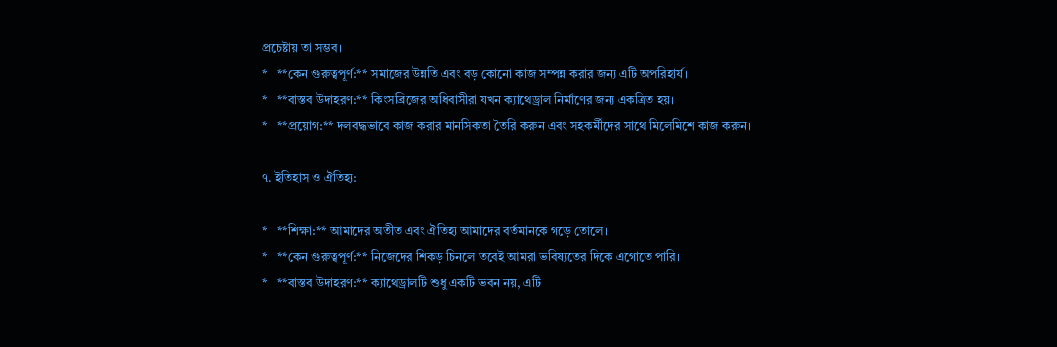প্রচেষ্টায় তা সম্ভব।
*   **কেন গুরুত্বপূর্ণ:** সমাজের উন্নতি এবং বড় কোনো কাজ সম্পন্ন করার জন্য এটি অপরিহার্য।
*   **বাস্তব উদাহরণ:** কিংসব্রিজের অধিবাসীরা যখন ক্যাথেড্রাল নির্মাণের জন্য একত্রিত হয়।
*   **প্রয়োগ:** দলবদ্ধভাবে কাজ করার মানসিকতা তৈরি করুন এবং সহকর্মীদের সাথে মিলেমিশে কাজ করুন।

৭. ইতিহাস ও ঐতিহ্য:

*   **শিক্ষা:** আমাদের অতীত এবং ঐতিহ্য আমাদের বর্তমানকে গড়ে তোলে।
*   **কেন গুরুত্বপূর্ণ:** নিজেদের শিকড় চিনলে তবেই আমরা ভবিষ্যতের দিকে এগোতে পারি।
*   **বাস্তব উদাহরণ:** ক্যাথেড্রালটি শুধু একটি ভবন নয়, এটি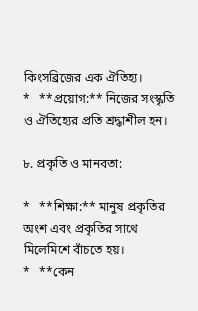কিংসব্রিজের এক ঐতিহ্য।
*   **প্রয়োগ:** নিজের সংস্কৃতি ও ঐতিহ্যের প্রতি শ্রদ্ধাশীল হন।

৮. প্রকৃতি ও মানবতা:

*   **শিক্ষা:** মানুষ প্রকৃতির অংশ এবং প্রকৃতির সাথে মিলেমিশে বাঁচতে হয়।
*   **কেন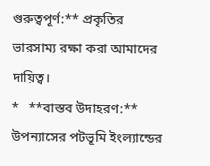গুরুত্বপূর্ণ:** প্রকৃতির ভারসাম্য রক্ষা করা আমাদের দায়িত্ব।
*   **বাস্তব উদাহরণ:** উপন্যাসের পটভূমি ইংল্যান্ডের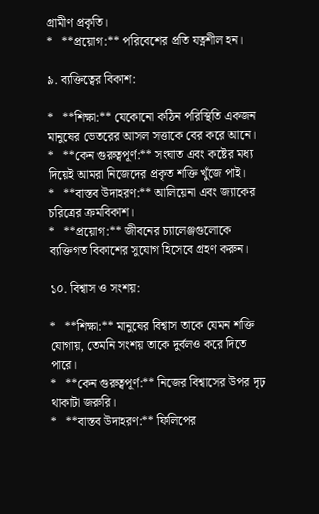গ্রামীণ প্রকৃতি।
*   **প্রয়োগ:** পরিবেশের প্রতি যত্নশীল হন।

৯. ব্যক্তিত্বের বিকাশ:

*   **শিক্ষা:** যেকোনো কঠিন পরিস্থিতি একজন মানুষের ভেতরের আসল সত্তাকে বের করে আনে।
*   **কেন গুরুত্বপূর্ণ:** সংঘাত এবং কষ্টের মধ্য দিয়েই আমরা নিজেদের প্রকৃত শক্তি খুঁজে পাই।
*   **বাস্তব উদাহরণ:** আলিয়েনা এবং জ্যাকের চরিত্রের ক্রমবিকাশ।
*   **প্রয়োগ:** জীবনের চ্যালেঞ্জগুলোকে ব্যক্তিগত বিকাশের সুযোগ হিসেবে গ্রহণ করুন।

১০. বিশ্বাস ও সংশয়:

*   **শিক্ষা:** মানুষের বিশ্বাস তাকে যেমন শক্তি যোগায়, তেমনি সংশয় তাকে দুর্বলও করে দিতে পারে।
*   **কেন গুরুত্বপূর্ণ:** নিজের বিশ্বাসের উপর দৃঢ় থাকাটা জরুরি।
*   **বাস্তব উদাহরণ:** ফিলিপের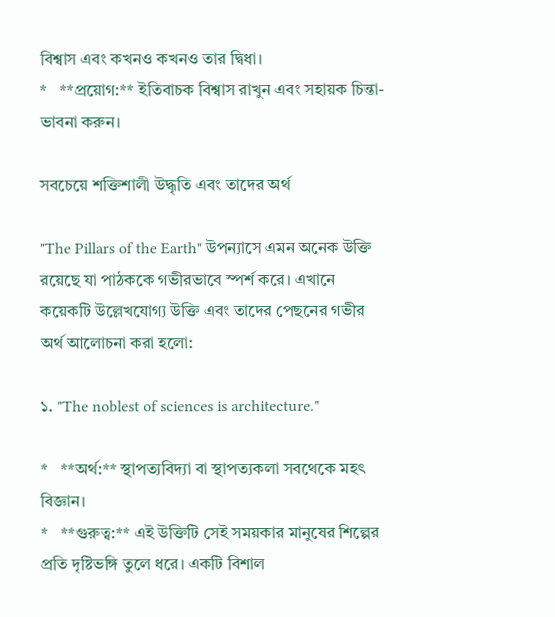বিশ্বাস এবং কখনও কখনও তার দ্বিধা।
*   **প্রয়োগ:** ইতিবাচক বিশ্বাস রাখুন এবং সহায়ক চিন্তা-ভাবনা করুন।

সবচেয়ে শক্তিশালী উদ্ধৃতি এবং তাদের অর্থ

"The Pillars of the Earth" উপন্যাসে এমন অনেক উক্তি রয়েছে যা পাঠককে গভীরভাবে স্পর্শ করে। এখানে কয়েকটি উল্লেখযোগ্য উক্তি এবং তাদের পেছনের গভীর অর্থ আলোচনা করা হলো:

১. "The noblest of sciences is architecture."

*   **অর্থ:** স্থাপত্যবিদ্যা বা স্থাপত্যকলা সবথেকে মহৎ বিজ্ঞান।
*   **গুরুত্ব:** এই উক্তিটি সেই সময়কার মানুষের শিল্পের প্রতি দৃষ্টিভঙ্গি তুলে ধরে। একটি বিশাল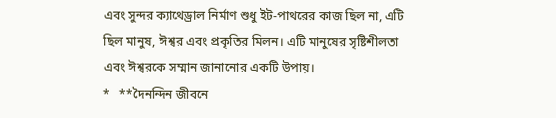এবং সুন্দর ক্যাথেড্রাল নির্মাণ শুধু ইট-পাথরের কাজ ছিল না, এটি ছিল মানুষ, ঈশ্বর এবং প্রকৃতির মিলন। এটি মানুষের সৃষ্টিশীলতা এবং ঈশ্বরকে সম্মান জানানোর একটি উপায়।
*   **দৈনন্দিন জীবনে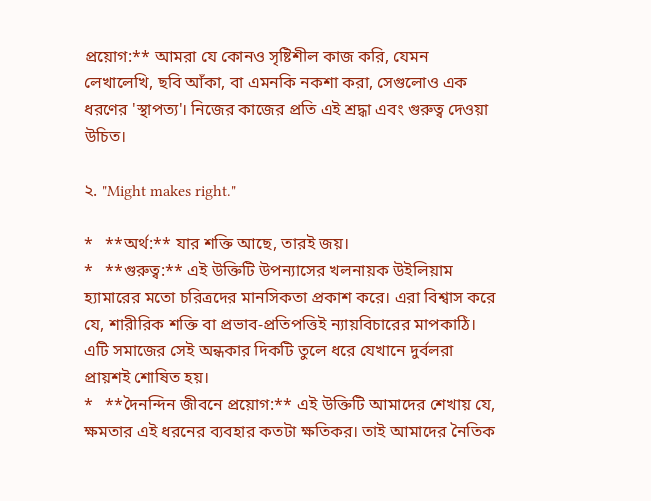প্রয়োগ:** আমরা যে কোনও সৃষ্টিশীল কাজ করি, যেমন লেখালেখি, ছবি আঁকা, বা এমনকি নকশা করা, সেগুলোও এক ধরণের 'স্থাপত্য'। নিজের কাজের প্রতি এই শ্রদ্ধা এবং গুরুত্ব দেওয়া উচিত।

২. "Might makes right."

*   **অর্থ:** যার শক্তি আছে, তারই জয়।
*   **গুরুত্ব:** এই উক্তিটি উপন্যাসের খলনায়ক উইলিয়াম হ্যামারের মতো চরিত্রদের মানসিকতা প্রকাশ করে। এরা বিশ্বাস করে যে, শারীরিক শক্তি বা প্রভাব-প্রতিপত্তিই ন্যায়বিচারের মাপকাঠি। এটি সমাজের সেই অন্ধকার দিকটি তুলে ধরে যেখানে দুর্বলরা প্রায়শই শোষিত হয়।
*   **দৈনন্দিন জীবনে প্রয়োগ:** এই উক্তিটি আমাদের শেখায় যে, ক্ষমতার এই ধরনের ব্যবহার কতটা ক্ষতিকর। তাই আমাদের নৈতিক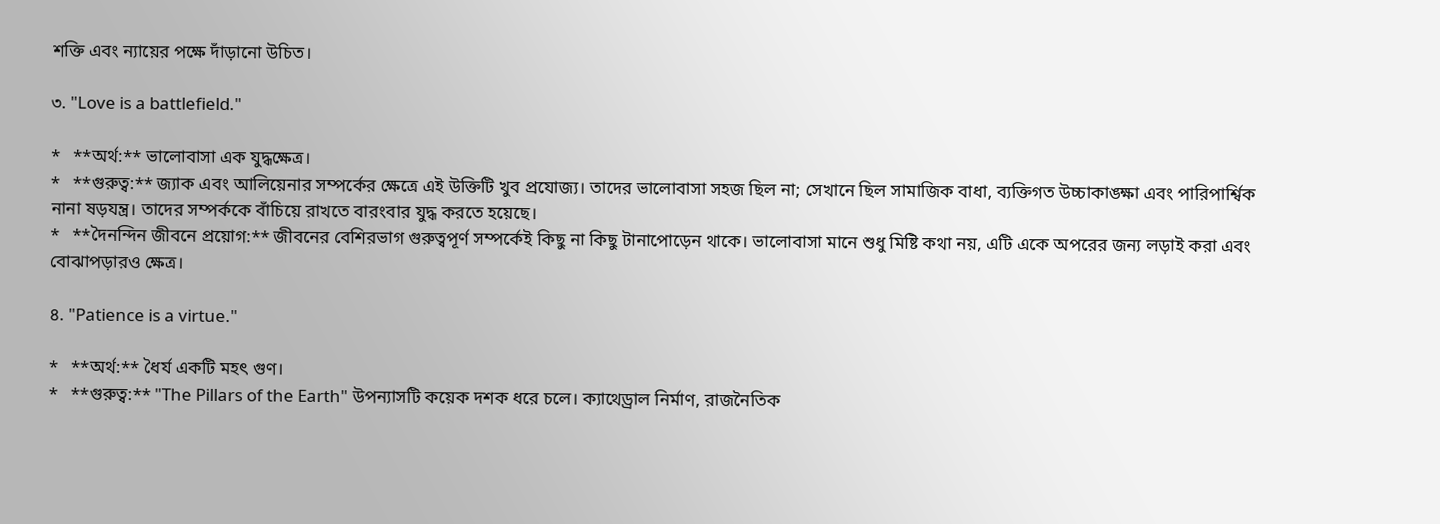শক্তি এবং ন্যায়ের পক্ষে দাঁড়ানো উচিত।

৩. "Love is a battlefield."

*   **অর্থ:** ভালোবাসা এক যুদ্ধক্ষেত্র।
*   **গুরুত্ব:** জ্যাক এবং আলিয়েনার সম্পর্কের ক্ষেত্রে এই উক্তিটি খুব প্রযোজ্য। তাদের ভালোবাসা সহজ ছিল না; সেখানে ছিল সামাজিক বাধা, ব্যক্তিগত উচ্চাকাঙ্ক্ষা এবং পারিপার্শ্বিক নানা ষড়যন্ত্র। তাদের সম্পর্ককে বাঁচিয়ে রাখতে বারংবার যুদ্ধ করতে হয়েছে।
*   **দৈনন্দিন জীবনে প্রয়োগ:** জীবনের বেশিরভাগ গুরুত্বপূর্ণ সম্পর্কেই কিছু না কিছু টানাপোড়েন থাকে। ভালোবাসা মানে শুধু মিষ্টি কথা নয়, এটি একে অপরের জন্য লড়াই করা এবং বোঝাপড়ারও ক্ষেত্র।

৪. "Patience is a virtue."

*   **অর্থ:** ধৈর্য একটি মহৎ গুণ।
*   **গুরুত্ব:** "The Pillars of the Earth" উপন্যাসটি কয়েক দশক ধরে চলে। ক্যাথেড্রাল নির্মাণ, রাজনৈতিক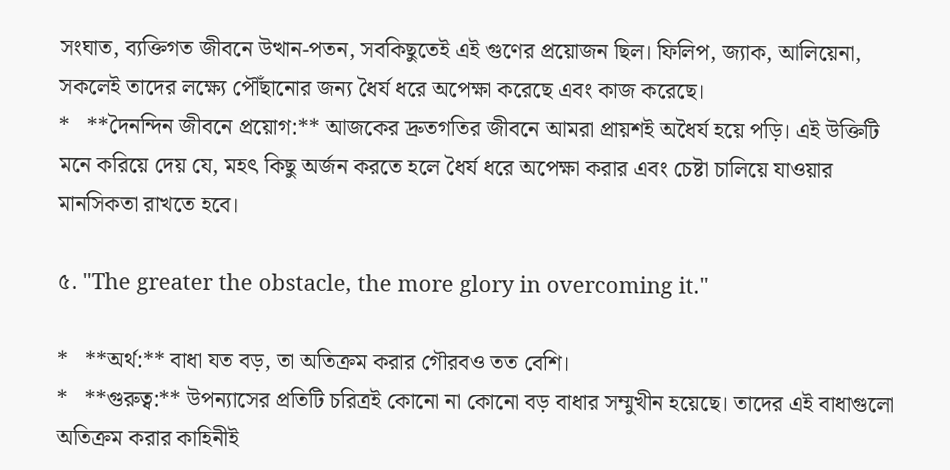সংঘাত, ব্যক্তিগত জীবনে উত্থান-পতন, সবকিছুতেই এই গুণের প্রয়োজন ছিল। ফিলিপ, জ্যাক, আলিয়েনা, সকলেই তাদের লক্ষ্যে পৌঁছানোর জন্য ধৈর্য ধরে অপেক্ষা করেছে এবং কাজ করেছে।
*   **দৈনন্দিন জীবনে প্রয়োগ:** আজকের দ্রুতগতির জীবনে আমরা প্রায়শই অধৈর্য হয়ে পড়ি। এই উক্তিটি মনে করিয়ে দেয় যে, মহৎ কিছু অর্জন করতে হলে ধৈর্য ধরে অপেক্ষা করার এবং চেষ্টা চালিয়ে যাওয়ার মানসিকতা রাখতে হবে।

৫. "The greater the obstacle, the more glory in overcoming it."

*   **অর্থ:** বাধা যত বড়, তা অতিক্রম করার গৌরবও তত বেশি।
*   **গুরুত্ব:** উপন্যাসের প্রতিটি চরিত্রই কোনো না কোনো বড় বাধার সম্মুখীন হয়েছে। তাদের এই বাধাগুলো অতিক্রম করার কাহিনীই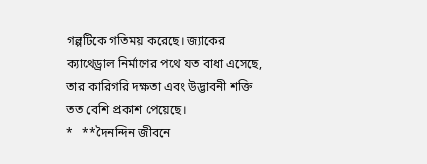গল্পটিকে গতিময় করেছে। জ্যাকের ক্যাথেড্রাল নির্মাণের পথে যত বাধা এসেছে, তার কারিগরি দক্ষতা এবং উদ্ভাবনী শক্তি তত বেশি প্রকাশ পেয়েছে।
*   **দৈনন্দিন জীবনে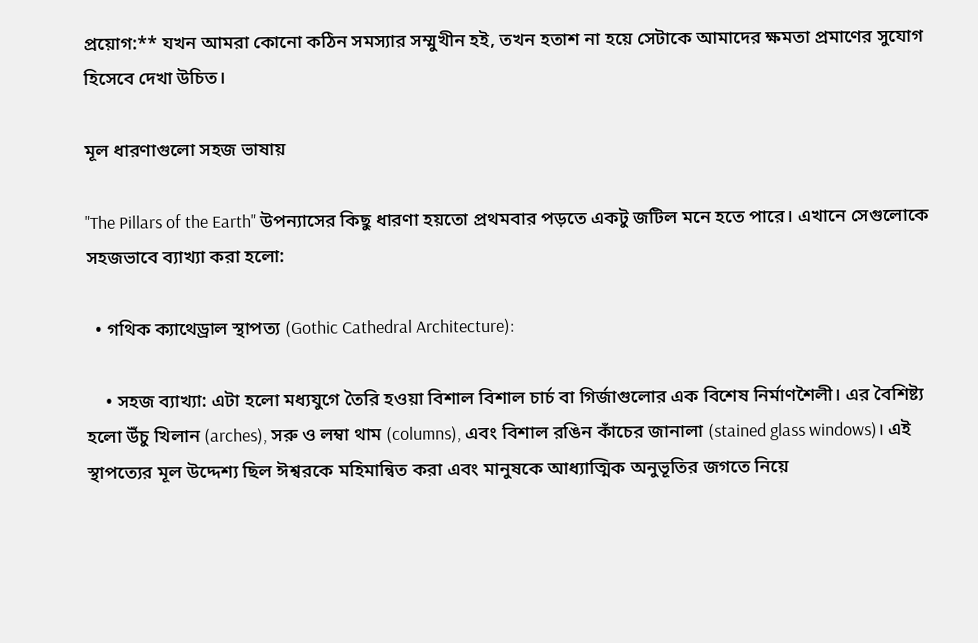প্রয়োগ:** যখন আমরা কোনো কঠিন সমস্যার সম্মুখীন হই, তখন হতাশ না হয়ে সেটাকে আমাদের ক্ষমতা প্রমাণের সুযোগ হিসেবে দেখা উচিত।

মূল ধারণাগুলো সহজ ভাষায়

"The Pillars of the Earth" উপন্যাসের কিছু ধারণা হয়তো প্রথমবার পড়তে একটু জটিল মনে হতে পারে। এখানে সেগুলোকে সহজভাবে ব্যাখ্যা করা হলো:

  • গথিক ক্যাথেড্রাল স্থাপত্য (Gothic Cathedral Architecture):

    • সহজ ব্যাখ্যা: এটা হলো মধ্যযুগে তৈরি হওয়া বিশাল বিশাল চার্চ বা গির্জাগুলোর এক বিশেষ নির্মাণশৈলী। এর বৈশিষ্ট্য হলো উঁচু খিলান (arches), সরু ও লম্বা থাম (columns), এবং বিশাল রঙিন কাঁচের জানালা (stained glass windows)। এই স্থাপত্যের মূল উদ্দেশ্য ছিল ঈশ্বরকে মহিমান্বিত করা এবং মানুষকে আধ্যাত্মিক অনুভূতির জগতে নিয়ে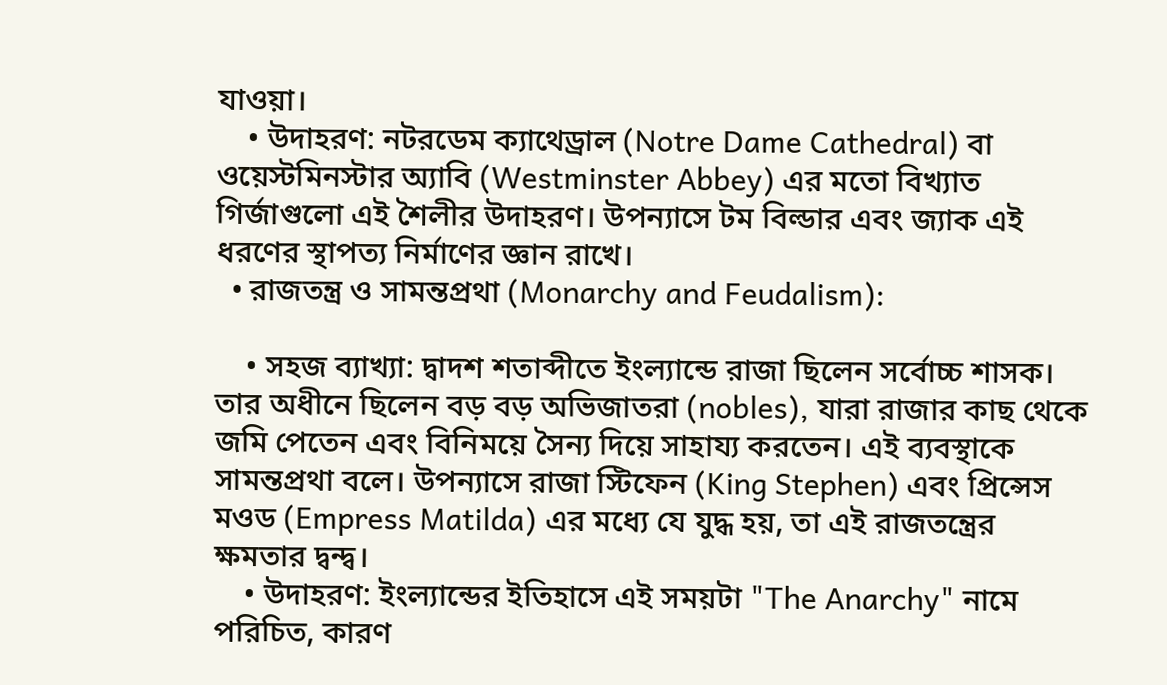যাওয়া।
    • উদাহরণ: নটরডেম ক্যাথেড্রাল (Notre Dame Cathedral) বা ওয়েস্টমিনস্টার অ্যাবি (Westminster Abbey) এর মতো বিখ্যাত গির্জাগুলো এই শৈলীর উদাহরণ। উপন্যাসে টম বিল্ডার এবং জ্যাক এই ধরণের স্থাপত্য নির্মাণের জ্ঞান রাখে।
  • রাজতন্ত্র ও সামন্তপ্রথা (Monarchy and Feudalism):

    • সহজ ব্যাখ্যা: দ্বাদশ শতাব্দীতে ইংল্যান্ডে রাজা ছিলেন সর্বোচ্চ শাসক। তার অধীনে ছিলেন বড় বড় অভিজাতরা (nobles), যারা রাজার কাছ থেকে জমি পেতেন এবং বিনিময়ে সৈন্য দিয়ে সাহায্য করতেন। এই ব্যবস্থাকে সামন্তপ্রথা বলে। উপন্যাসে রাজা স্টিফেন (King Stephen) এবং প্রিন্সেস মওড (Empress Matilda) এর মধ্যে যে যুদ্ধ হয়, তা এই রাজতন্ত্রের ক্ষমতার দ্বন্দ্ব।
    • উদাহরণ: ইংল্যান্ডের ইতিহাসে এই সময়টা "The Anarchy" নামে পরিচিত, কারণ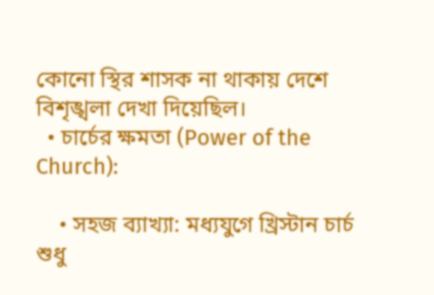কোনো স্থির শাসক না থাকায় দেশে বিশৃঙ্খলা দেখা দিয়েছিল।
  • চার্চের ক্ষমতা (Power of the Church):

    • সহজ ব্যাখ্যা: মধ্যযুগে খ্রিস্টান চার্চ শুধু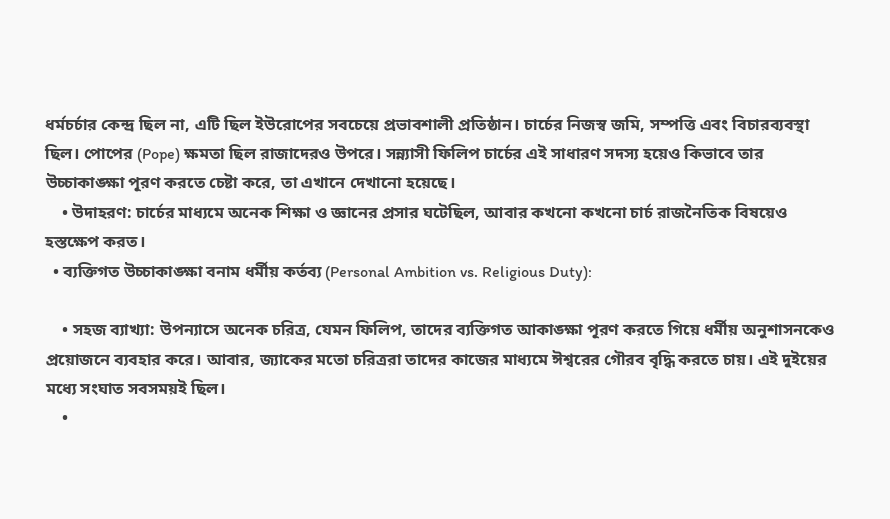ধর্মচর্চার কেন্দ্র ছিল না, এটি ছিল ইউরোপের সবচেয়ে প্রভাবশালী প্রতিষ্ঠান। চার্চের নিজস্ব জমি, সম্পত্তি এবং বিচারব্যবস্থা ছিল। পোপের (Pope) ক্ষমতা ছিল রাজাদেরও উপরে। সন্ন্যাসী ফিলিপ চার্চের এই সাধারণ সদস্য হয়েও কিভাবে তার উচ্চাকাঙ্ক্ষা পূরণ করতে চেষ্টা করে, তা এখানে দেখানো হয়েছে।
    • উদাহরণ: চার্চের মাধ্যমে অনেক শিক্ষা ও জ্ঞানের প্রসার ঘটেছিল, আবার কখনো কখনো চার্চ রাজনৈতিক বিষয়েও হস্তক্ষেপ করত।
  • ব্যক্তিগত উচ্চাকাঙ্ক্ষা বনাম ধর্মীয় কর্তব্য (Personal Ambition vs. Religious Duty):

    • সহজ ব্যাখ্যা: উপন্যাসে অনেক চরিত্র, যেমন ফিলিপ, তাদের ব্যক্তিগত আকাঙ্ক্ষা পূরণ করতে গিয়ে ধর্মীয় অনুশাসনকেও প্রয়োজনে ব্যবহার করে। আবার, জ্যাকের মতো চরিত্ররা তাদের কাজের মাধ্যমে ঈশ্বরের গৌরব বৃদ্ধি করতে চায়। এই দুইয়ের মধ্যে সংঘাত সবসময়ই ছিল।
    •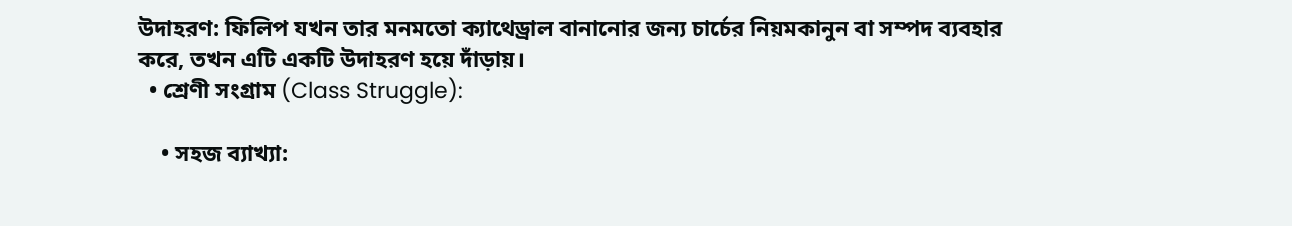উদাহরণ: ফিলিপ যখন তার মনমতো ক্যাথেড্রাল বানানোর জন্য চার্চের নিয়মকানুন বা সম্পদ ব্যবহার করে, তখন এটি একটি উদাহরণ হয়ে দাঁড়ায়।
  • শ্রেণী সংগ্রাম (Class Struggle):

    • সহজ ব্যাখ্যা: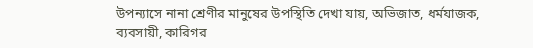উপন্যাসে নানা শ্রেণীর মানুষের উপস্থিতি দেখা যায়, অভিজাত, ধর্মযাজক, ব্যবসায়ী, কারিগর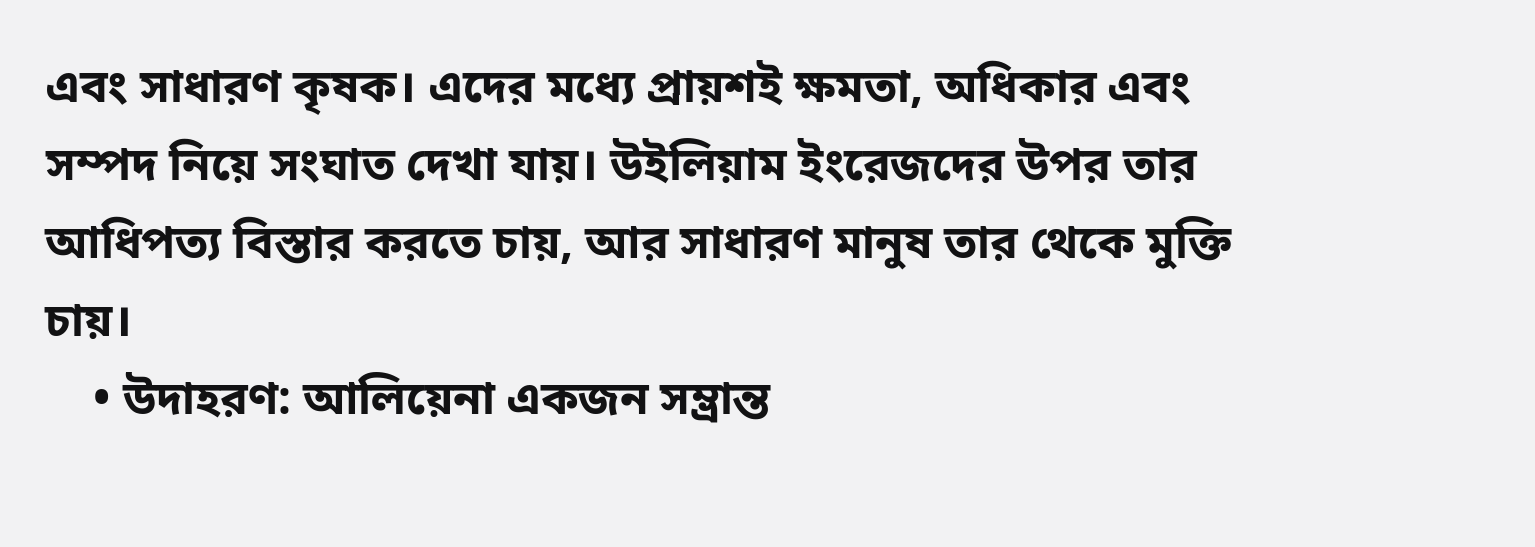এবং সাধারণ কৃষক। এদের মধ্যে প্রায়শই ক্ষমতা, অধিকার এবং সম্পদ নিয়ে সংঘাত দেখা যায়। উইলিয়াম ইংরেজদের উপর তার আধিপত্য বিস্তার করতে চায়, আর সাধারণ মানুষ তার থেকে মুক্তি চায়।
    • উদাহরণ: আলিয়েনা একজন সম্ভ্রান্ত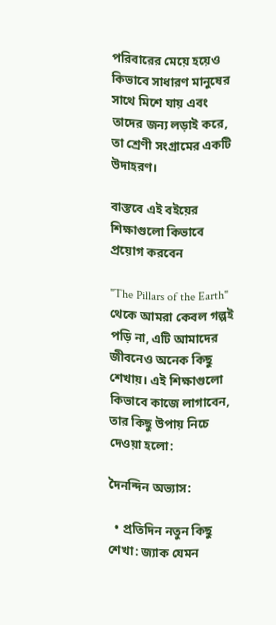পরিবারের মেয়ে হয়েও কিভাবে সাধারণ মানুষের সাথে মিশে যায় এবং তাদের জন্য লড়াই করে, তা শ্রেণী সংগ্রামের একটি উদাহরণ।

বাস্তবে এই বইয়ের শিক্ষাগুলো কিভাবে প্রয়োগ করবেন

"The Pillars of the Earth" থেকে আমরা কেবল গল্পই পড়ি না, এটি আমাদের জীবনেও অনেক কিছু শেখায়। এই শিক্ষাগুলো কিভাবে কাজে লাগাবেন, তার কিছু উপায় নিচে দেওয়া হলো:

দৈনন্দিন অভ্যাস:

  • প্রতিদিন নতুন কিছু শেখা: জ্যাক যেমন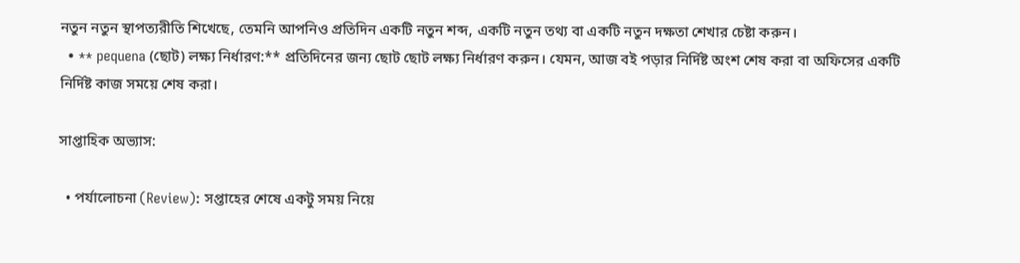নতুন নতুন স্থাপত্যরীতি শিখেছে, তেমনি আপনিও প্রতিদিন একটি নতুন শব্দ, একটি নতুন তথ্য বা একটি নতুন দক্ষতা শেখার চেষ্টা করুন।
  • ** pequena (ছোট) লক্ষ্য নির্ধারণ:** প্রতিদিনের জন্য ছোট ছোট লক্ষ্য নির্ধারণ করুন। যেমন, আজ বই পড়ার নির্দিষ্ট অংশ শেষ করা বা অফিসের একটি নির্দিষ্ট কাজ সময়ে শেষ করা।

সাপ্তাহিক অভ্যাস:

  • পর্যালোচনা (Review): সপ্তাহের শেষে একটু সময় নিয়ে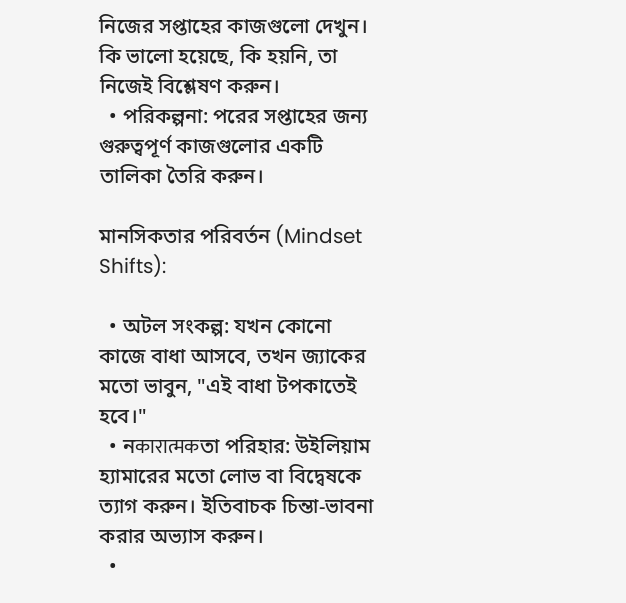নিজের সপ্তাহের কাজগুলো দেখুন। কি ভালো হয়েছে, কি হয়নি, তা নিজেই বিশ্লেষণ করুন।
  • পরিকল্পনা: পরের সপ্তাহের জন্য গুরুত্বপূর্ণ কাজগুলোর একটি তালিকা তৈরি করুন।

মানসিকতার পরিবর্তন (Mindset Shifts):

  • অটল সংকল্প: যখন কোনো কাজে বাধা আসবে, তখন জ্যাকের মতো ভাবুন, "এই বাধা টপকাতেই হবে।"
  • নकारात्मकতা পরিহার: উইলিয়াম হ্যামারের মতো লোভ বা বিদ্বেষকে ত্যাগ করুন। ইতিবাচক চিন্তা-ভাবনা করার অভ্যাস করুন।
  •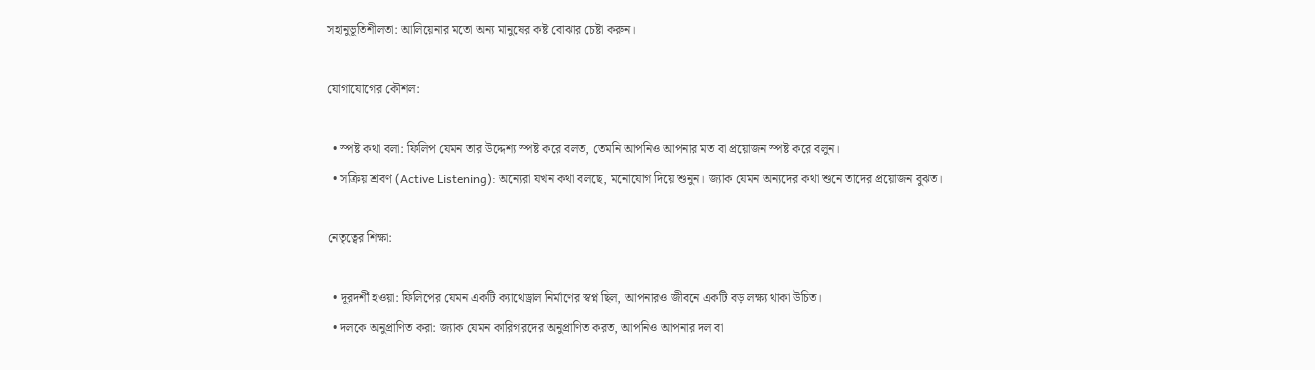সহানুভূতিশীলতা: আলিয়েনার মতো অন্য মানুষের কষ্ট বোঝার চেষ্টা করুন।

যোগাযোগের কৌশল:

  • স্পষ্ট কথা বলা: ফিলিপ যেমন তার উদ্দেশ্য স্পষ্ট করে বলত, তেমনি আপনিও আপনার মত বা প্রয়োজন স্পষ্ট করে বলুন।
  • সক্রিয় শ্রবণ (Active Listening): অন্যেরা যখন কথা বলছে, মনোযোগ দিয়ে শুনুন। জ্যাক যেমন অন্যদের কথা শুনে তাদের প্রয়োজন বুঝত।

নেতৃত্বের শিক্ষা:

  • দূরদর্শী হওয়া: ফিলিপের যেমন একটি ক্যাথেড্রাল নির্মাণের স্বপ্ন ছিল, আপনারও জীবনে একটি বড় লক্ষ্য থাকা উচিত।
  • দলকে অনুপ্রাণিত করা: জ্যাক যেমন কারিগরদের অনুপ্রাণিত করত, আপনিও আপনার দল বা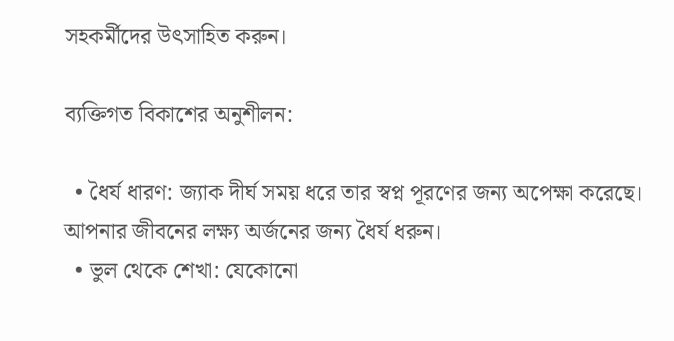সহকর্মীদের উৎসাহিত করুন।

ব্যক্তিগত বিকাশের অনুশীলন:

  • ধৈর্য ধারণ: জ্যাক দীর্ঘ সময় ধরে তার স্বপ্ন পূরণের জন্য অপেক্ষা করেছে। আপনার জীবনের লক্ষ্য অর্জনের জন্য ধৈর্য ধরুন।
  • ভুল থেকে শেখা: যেকোনো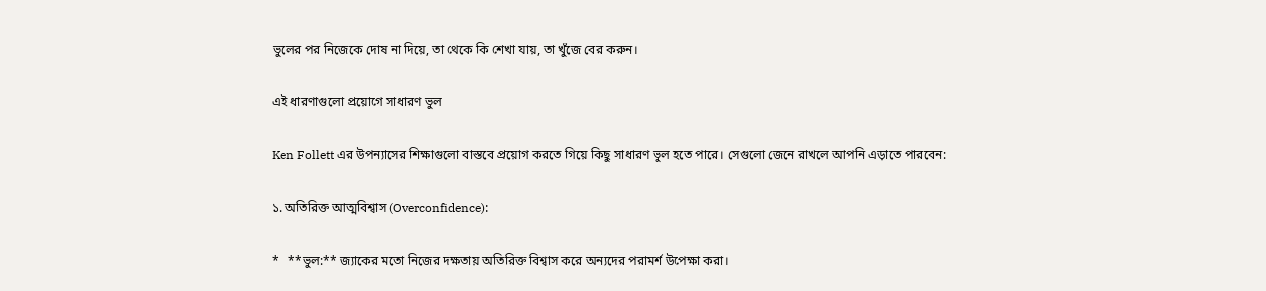ভুলের পর নিজেকে দোষ না দিয়ে, তা থেকে কি শেখা যায়, তা খুঁজে বের করুন।

এই ধারণাগুলো প্রয়োগে সাধারণ ভুল

Ken Follett এর উপন্যাসের শিক্ষাগুলো বাস্তবে প্রয়োগ করতে গিয়ে কিছু সাধারণ ভুল হতে পারে। সেগুলো জেনে রাখলে আপনি এড়াতে পারবেন:

১. অতিরিক্ত আত্মবিশ্বাস (Overconfidence):

*   **ভুল:** জ্যাকের মতো নিজের দক্ষতায় অতিরিক্ত বিশ্বাস করে অন্যদের পরামর্শ উপেক্ষা করা।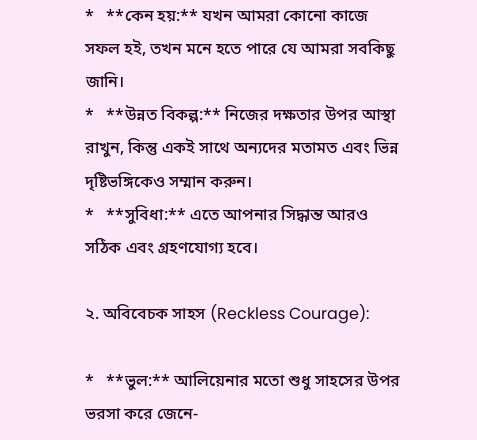*   **কেন হয়:** যখন আমরা কোনো কাজে সফল হই, তখন মনে হতে পারে যে আমরা সবকিছু জানি।
*   **উন্নত বিকল্প:** নিজের দক্ষতার উপর আস্থা রাখুন, কিন্তু একই সাথে অন্যদের মতামত এবং ভিন্ন দৃষ্টিভঙ্গিকেও সম্মান করুন।
*   **সুবিধা:** এতে আপনার সিদ্ধান্ত আরও সঠিক এবং গ্রহণযোগ্য হবে।

২. অবিবেচক সাহস (Reckless Courage):

*   **ভুল:** আলিয়েনার মতো শুধু সাহসের উপর ভরসা করে জেনে-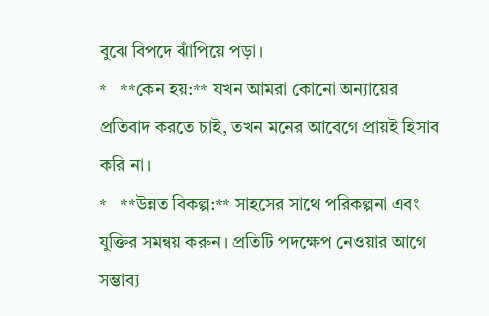বুঝে বিপদে ঝাঁপিয়ে পড়া।
*   **কেন হয়:** যখন আমরা কোনো অন্যায়ের প্রতিবাদ করতে চাই, তখন মনের আবেগে প্রায়ই হিসাব করি না।
*   **উন্নত বিকল্প:** সাহসের সাথে পরিকল্পনা এবং যুক্তির সমন্বয় করুন। প্রতিটি পদক্ষেপ নেওয়ার আগে সম্ভাব্য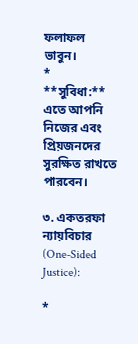ফলাফল ভাবুন।
*   **সুবিধা:** এতে আপনি নিজের এবং প্রিয়জনদের সুরক্ষিত রাখতে পারবেন।

৩. একতরফা ন্যায়বিচার (One-Sided Justice):

*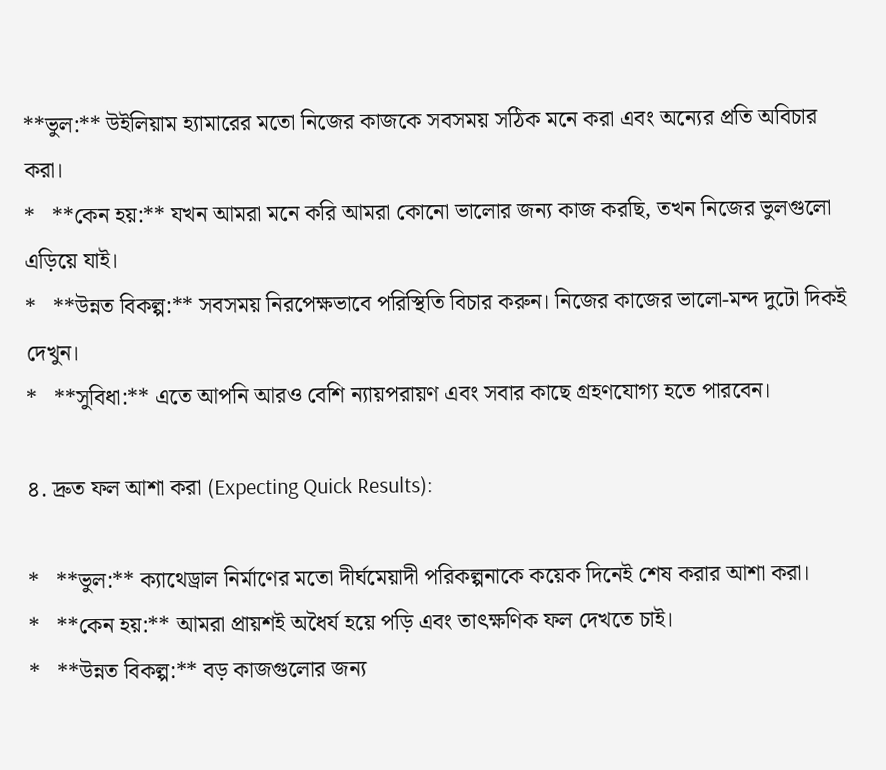**ভুল:** উইলিয়াম হ্যামারের মতো নিজের কাজকে সবসময় সঠিক মনে করা এবং অন্যের প্রতি অবিচার করা।
*   **কেন হয়:** যখন আমরা মনে করি আমরা কোনো ভালোর জন্য কাজ করছি, তখন নিজের ভুলগুলো এড়িয়ে যাই।
*   **উন্নত বিকল্প:** সবসময় নিরপেক্ষভাবে পরিস্থিতি বিচার করুন। নিজের কাজের ভালো-মন্দ দুটো দিকই দেখুন।
*   **সুবিধা:** এতে আপনি আরও বেশি ন্যায়পরায়ণ এবং সবার কাছে গ্রহণযোগ্য হতে পারবেন।

৪. দ্রুত ফল আশা করা (Expecting Quick Results):

*   **ভুল:** ক্যাথেড্রাল নির্মাণের মতো দীর্ঘমেয়াদী পরিকল্পনাকে কয়েক দিনেই শেষ করার আশা করা।
*   **কেন হয়:** আমরা প্রায়শই অধৈর্য হয়ে পড়ি এবং তাৎক্ষণিক ফল দেখতে চাই।
*   **উন্নত বিকল্প:** বড় কাজগুলোর জন্য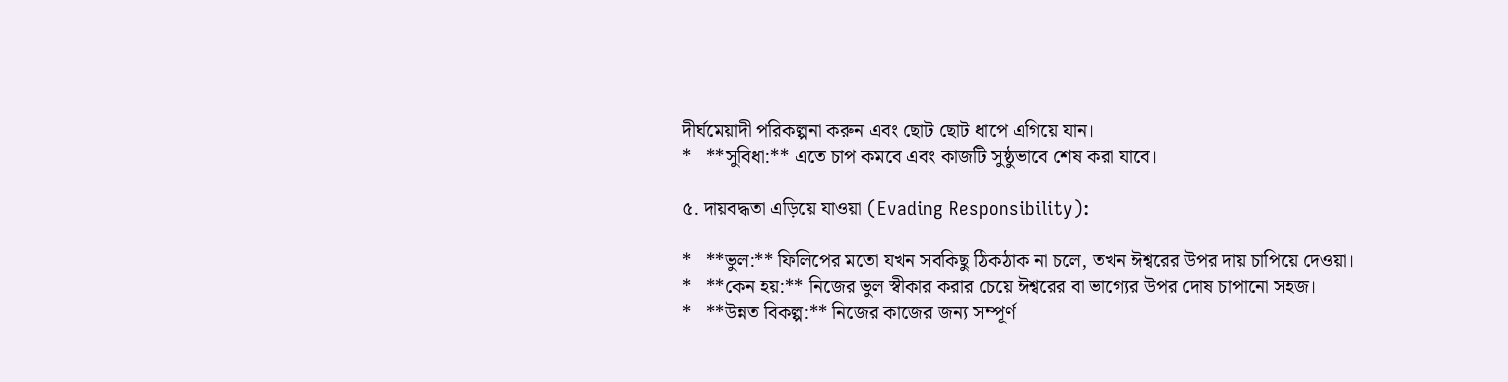দীর্ঘমেয়াদী পরিকল্পনা করুন এবং ছোট ছোট ধাপে এগিয়ে যান।
*   **সুবিধা:** এতে চাপ কমবে এবং কাজটি সুষ্ঠুভাবে শেষ করা যাবে।

৫. দায়বদ্ধতা এড়িয়ে যাওয়া (Evading Responsibility):

*   **ভুল:** ফিলিপের মতো যখন সবকিছু ঠিকঠাক না চলে, তখন ঈশ্বরের উপর দায় চাপিয়ে দেওয়া।
*   **কেন হয়:** নিজের ভুল স্বীকার করার চেয়ে ঈশ্বরের বা ভাগ্যের উপর দোষ চাপানো সহজ।
*   **উন্নত বিকল্প:** নিজের কাজের জন্য সম্পূর্ণ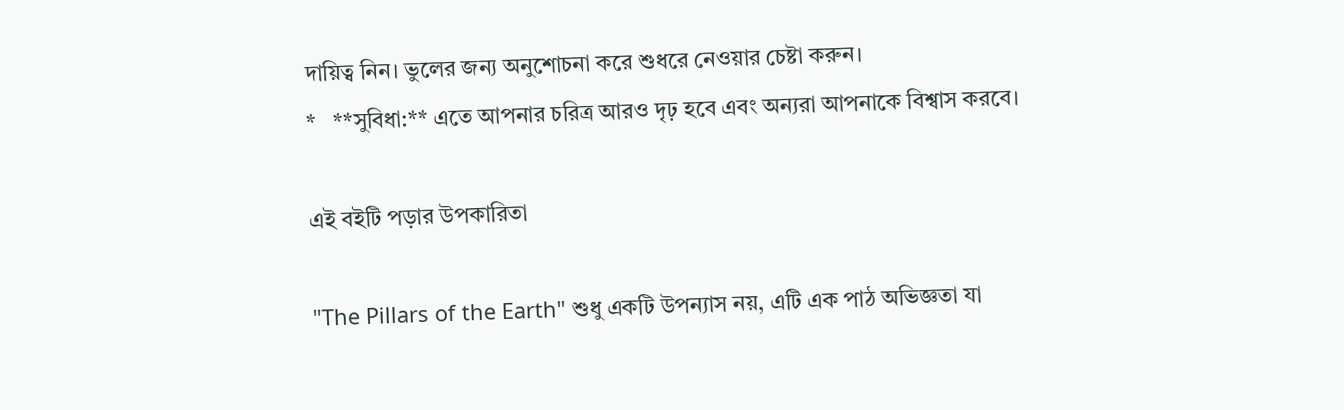দায়িত্ব নিন। ভুলের জন্য অনুশোচনা করে শুধরে নেওয়ার চেষ্টা করুন।
*   **সুবিধা:** এতে আপনার চরিত্র আরও দৃঢ় হবে এবং অন্যরা আপনাকে বিশ্বাস করবে।

এই বইটি পড়ার উপকারিতা

"The Pillars of the Earth" শুধু একটি উপন্যাস নয়, এটি এক পাঠ অভিজ্ঞতা যা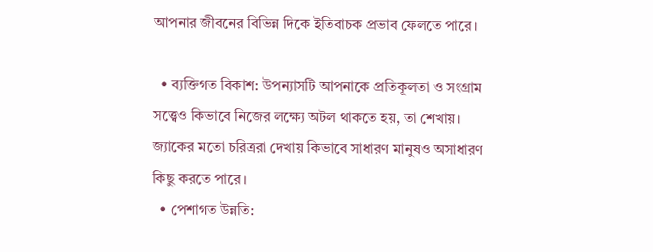আপনার জীবনের বিভিন্ন দিকে ইতিবাচক প্রভাব ফেলতে পারে।

  • ব্যক্তিগত বিকাশ: উপন্যাসটি আপনাকে প্রতিকূলতা ও সংগ্রাম সত্ত্বেও কিভাবে নিজের লক্ষ্যে অটল থাকতে হয়, তা শেখায়। জ্যাকের মতো চরিত্ররা দেখায় কিভাবে সাধারণ মানুষও অসাধারণ কিছু করতে পারে।
  • পেশাগত উন্নতি: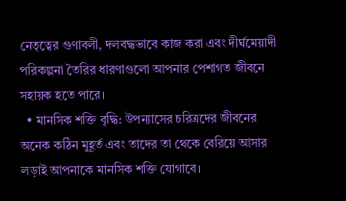নেতৃত্বের গুণাবলী, দলবদ্ধভাবে কাজ করা এবং দীর্ঘমেয়াদী পরিকল্পনা তৈরির ধারণাগুলো আপনার পেশাগত জীবনে সহায়ক হতে পারে।
  • মানসিক শক্তি বৃদ্ধি: উপন্যাসের চরিত্রদের জীবনের অনেক কঠিন মুহূর্ত এবং তাদের তা থেকে বেরিয়ে আসার লড়াই আপনাকে মানসিক শক্তি যোগাবে।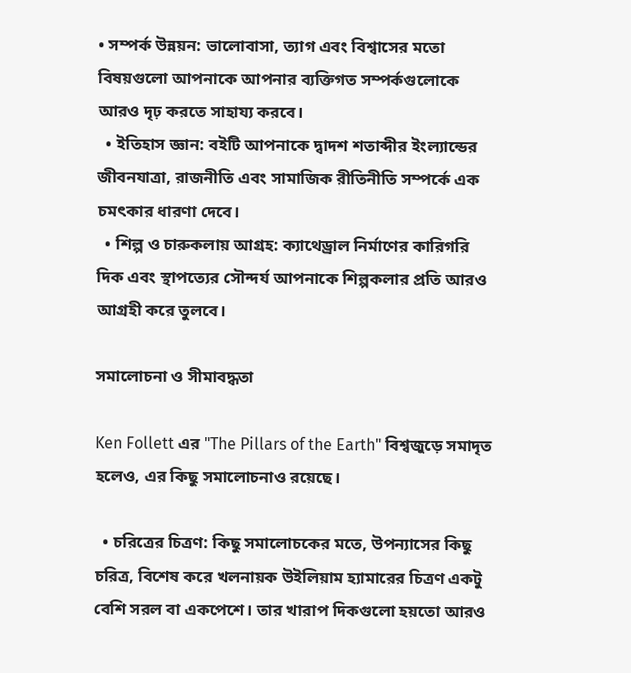• সম্পর্ক উন্নয়ন: ভালোবাসা, ত্যাগ এবং বিশ্বাসের মতো বিষয়গুলো আপনাকে আপনার ব্যক্তিগত সম্পর্কগুলোকে আরও দৃঢ় করতে সাহায্য করবে।
  • ইতিহাস জ্ঞান: বইটি আপনাকে দ্বাদশ শতাব্দীর ইংল্যান্ডের জীবনযাত্রা, রাজনীতি এবং সামাজিক রীতিনীতি সম্পর্কে এক চমৎকার ধারণা দেবে।
  • শিল্প ও চারুকলায় আগ্রহ: ক্যাথেড্রাল নির্মাণের কারিগরি দিক এবং স্থাপত্যের সৌন্দর্য আপনাকে শিল্পকলার প্রতি আরও আগ্রহী করে তুলবে।

সমালোচনা ও সীমাবদ্ধতা

Ken Follett এর "The Pillars of the Earth" বিশ্বজুড়ে সমাদৃত হলেও, এর কিছু সমালোচনাও রয়েছে।

  • চরিত্রের চিত্রণ: কিছু সমালোচকের মতে, উপন্যাসের কিছু চরিত্র, বিশেষ করে খলনায়ক উইলিয়াম হ্যামারের চিত্রণ একটু বেশি সরল বা একপেশে। তার খারাপ দিকগুলো হয়তো আরও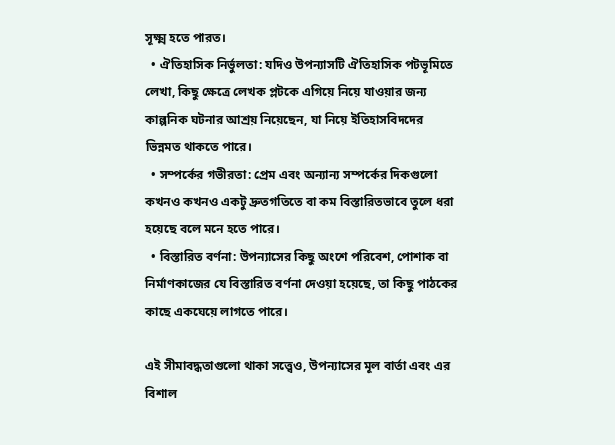সূক্ষ্ম হতে পারত।
  • ঐতিহাসিক নির্ভুলতা: যদিও উপন্যাসটি ঐতিহাসিক পটভূমিতে লেখা, কিছু ক্ষেত্রে লেখক প্লটকে এগিয়ে নিয়ে যাওয়ার জন্য কাল্পনিক ঘটনার আশ্রয় নিয়েছেন, যা নিয়ে ইতিহাসবিদদের ভিন্নমত থাকতে পারে।
  • সম্পর্কের গভীরতা: প্রেম এবং অন্যান্য সম্পর্কের দিকগুলো কখনও কখনও একটু দ্রুতগতিতে বা কম বিস্তারিতভাবে তুলে ধরা হয়েছে বলে মনে হতে পারে।
  • বিস্তারিত বর্ণনা: উপন্যাসের কিছু অংশে পরিবেশ, পোশাক বা নির্মাণকাজের যে বিস্তারিত বর্ণনা দেওয়া হয়েছে, তা কিছু পাঠকের কাছে একঘেয়ে লাগতে পারে।

এই সীমাবদ্ধতাগুলো থাকা সত্ত্বেও, উপন্যাসের মূল বার্তা এবং এর বিশাল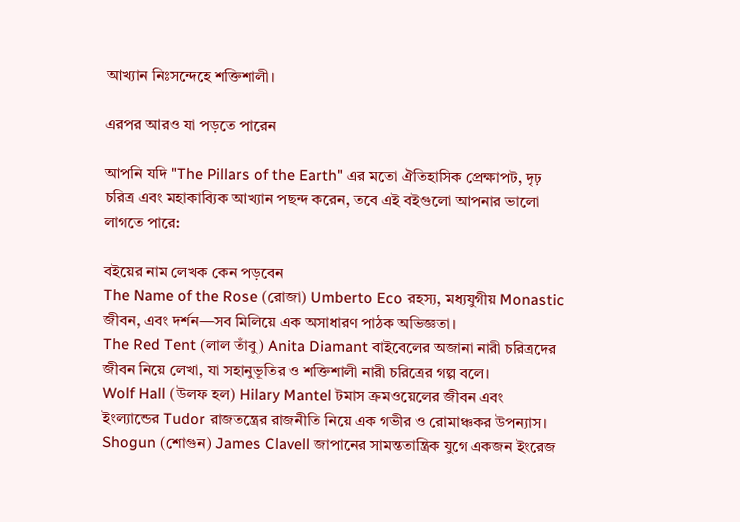আখ্যান নিঃসন্দেহে শক্তিশালী।

এরপর আরও যা পড়তে পারেন

আপনি যদি "The Pillars of the Earth" এর মতো ঐতিহাসিক প্রেক্ষাপট, দৃঢ় চরিত্র এবং মহাকাব্যিক আখ্যান পছন্দ করেন, তবে এই বইগুলো আপনার ভালো লাগতে পারে:

বইয়ের নাম লেখক কেন পড়বেন
The Name of the Rose (রোজা) Umberto Eco রহস্য, মধ্যযুগীয় Monastic জীবন, এবং দর্শন—সব মিলিয়ে এক অসাধারণ পাঠক অভিজ্ঞতা।
The Red Tent (লাল তাঁবু) Anita Diamant বাইবেলের অজানা নারী চরিত্রদের জীবন নিয়ে লেখা, যা সহানুভূতির ও শক্তিশালী নারী চরিত্রের গল্প বলে।
Wolf Hall (উলফ হল) Hilary Mantel টমাস ক্রমওয়েলের জীবন এবং ইংল্যান্ডের Tudor রাজতন্ত্রের রাজনীতি নিয়ে এক গভীর ও রোমাঞ্চকর উপন্যাস।
Shogun (শোগুন) James Clavell জাপানের সামন্ততান্ত্রিক যুগে একজন ইংরেজ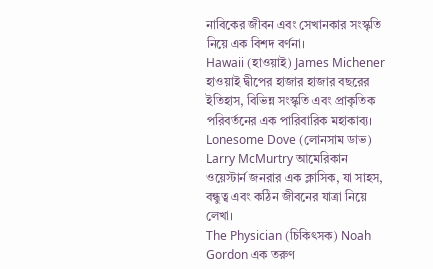নাবিকের জীবন এবং সেখানকার সংস্কৃতি নিয়ে এক বিশদ বর্ণনা।
Hawaii (হাওয়াই) James Michener হাওয়াই দ্বীপের হাজার হাজার বছরের ইতিহাস, বিভিন্ন সংস্কৃতি এবং প্রাকৃতিক পরিবর্তনের এক পারিবারিক মহাকাব্য।
Lonesome Dove (লোনসাম ডাভ) Larry McMurtry আমেরিকান ওয়েস্টার্ন জনরার এক ক্লাসিক, যা সাহস, বন্ধুত্ব এবং কঠিন জীবনের যাত্রা নিয়ে লেখা।
The Physician (চিকিৎসক) Noah Gordon এক তরুণ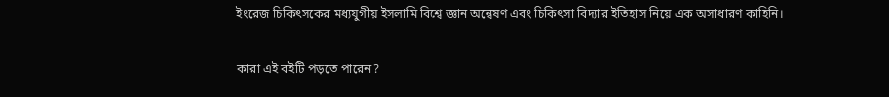ইংরেজ চিকিৎসকের মধ্যযুগীয় ইসলামি বিশ্বে জ্ঞান অন্বেষণ এবং চিকিৎসা বিদ্যার ইতিহাস নিয়ে এক অসাধারণ কাহিনি।

কারা এই বইটি পড়তে পারেন?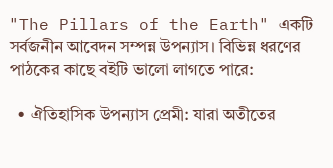"The Pillars of the Earth" একটি সর্বজনীন আবেদন সম্পন্ন উপন্যাস। বিভিন্ন ধরণের পাঠকের কাছে বইটি ভালো লাগতে পারে:

  • ঐতিহাসিক উপন্যাস প্রেমী: যারা অতীতের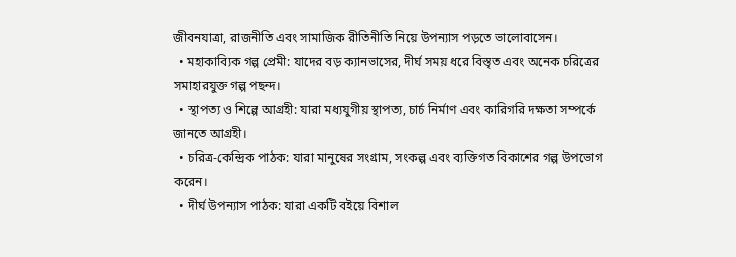জীবনযাত্রা, রাজনীতি এবং সামাজিক রীতিনীতি নিয়ে উপন্যাস পড়তে ভালোবাসেন।
  • মহাকাব্যিক গল্প প্রেমী: যাদের বড় ক্যানভাসের, দীর্ঘ সময় ধরে বিস্তৃত এবং অনেক চরিত্রের সমাহারযুক্ত গল্প পছন্দ।
  • স্থাপত্য ও শিল্পে আগ্রহী: যারা মধ্যযুগীয় স্থাপত্য, চার্চ নির্মাণ এবং কারিগরি দক্ষতা সম্পর্কে জানতে আগ্রহী।
  • চরিত্র-কেন্দ্রিক পাঠক: যারা মানুষের সংগ্রাম, সংকল্প এবং ব্যক্তিগত বিকাশের গল্প উপভোগ করেন।
  • দীর্ঘ উপন্যাস পাঠক: যারা একটি বইয়ে বিশাল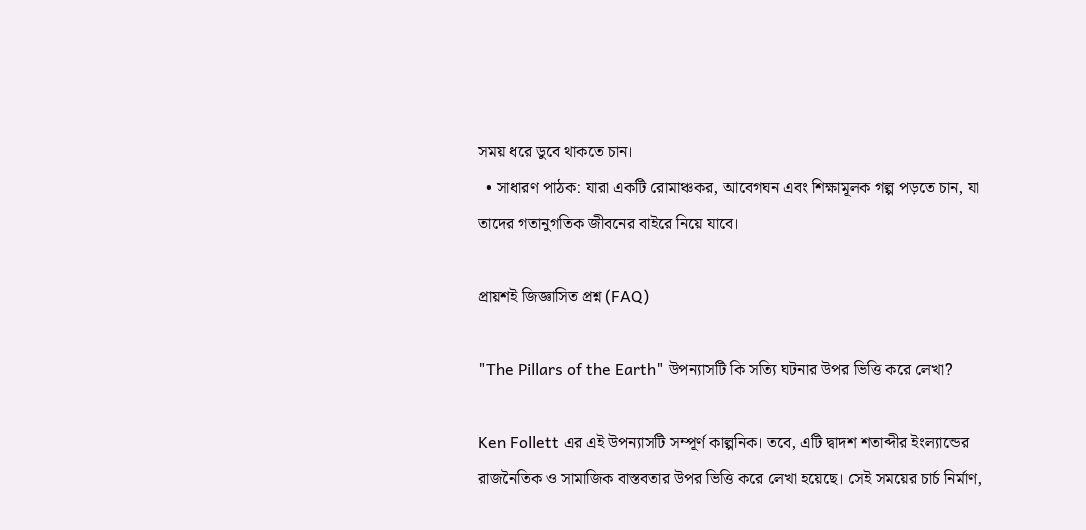সময় ধরে ডুবে থাকতে চান।
  • সাধারণ পাঠক: যারা একটি রোমাঞ্চকর, আবেগঘন এবং শিক্ষামূলক গল্প পড়তে চান, যা তাদের গতানুগতিক জীবনের বাইরে নিয়ে যাবে।

প্রায়শই জিজ্ঞাসিত প্রশ্ন (FAQ)

"The Pillars of the Earth" উপন্যাসটি কি সত্যি ঘটনার উপর ভিত্তি করে লেখা?

Ken Follett এর এই উপন্যাসটি সম্পূর্ণ কাল্পনিক। তবে, এটি দ্বাদশ শতাব্দীর ইংল্যান্ডের রাজনৈতিক ও সামাজিক বাস্তবতার উপর ভিত্তি করে লেখা হয়েছে। সেই সময়ের চার্চ নির্মাণ,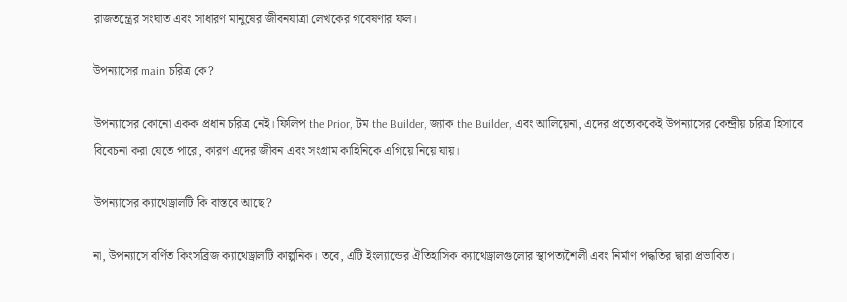রাজতন্ত্রের সংঘাত এবং সাধারণ মানুষের জীবনযাত্রা লেখকের গবেষণার ফল।

উপন্যাসের main চরিত্র কে?

উপন্যাসের কোনো একক প্রধান চরিত্র নেই। ফিলিপ the Prior, টম the Builder, জ্যাক the Builder, এবং আলিয়েনা, এদের প্রত্যেককেই উপন্যাসের কেন্দ্রীয় চরিত্র হিসাবে বিবেচনা করা যেতে পারে, কারণ এদের জীবন এবং সংগ্রাম কাহিনিকে এগিয়ে নিয়ে যায়।

উপন্যাসের ক্যাথেড্রালটি কি বাস্তবে আছে?

না, উপন্যাসে বর্ণিত কিংসব্রিজ ক্যাথেড্রালটি কাল্পনিক। তবে, এটি ইংল্যান্ডের ঐতিহাসিক ক্যাথেড্রালগুলোর স্থাপত্যশৈলী এবং নির্মাণ পদ্ধতির দ্বারা প্রভাবিত।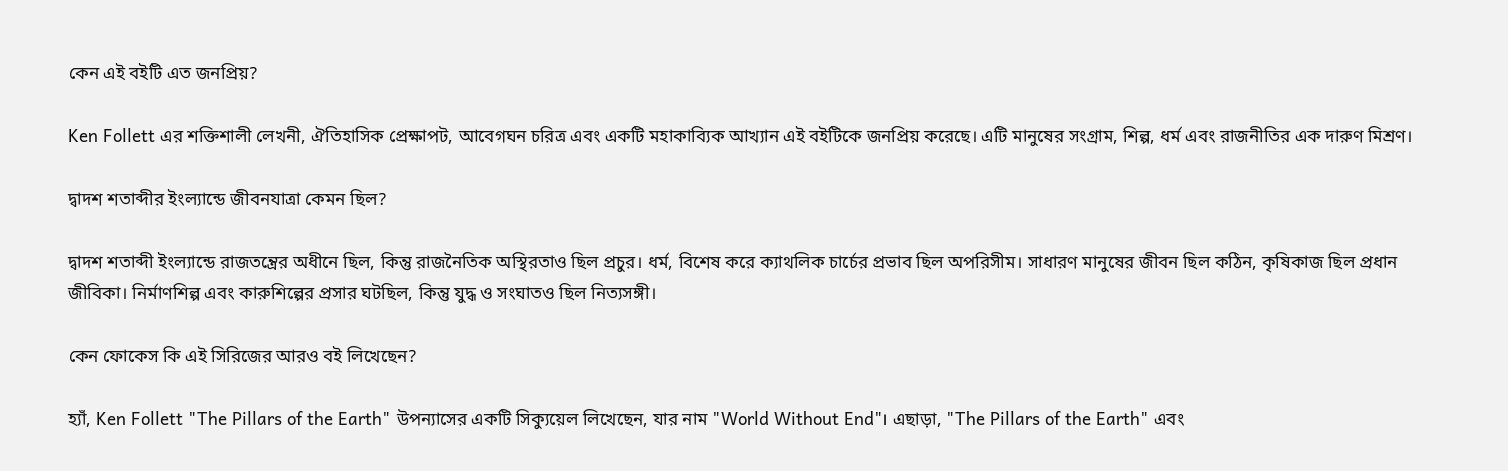কেন এই বইটি এত জনপ্রিয়?

Ken Follett এর শক্তিশালী লেখনী, ঐতিহাসিক প্রেক্ষাপট, আবেগঘন চরিত্র এবং একটি মহাকাব্যিক আখ্যান এই বইটিকে জনপ্রিয় করেছে। এটি মানুষের সংগ্রাম, শিল্প, ধর্ম এবং রাজনীতির এক দারুণ মিশ্রণ।

দ্বাদশ শতাব্দীর ইংল্যান্ডে জীবনযাত্রা কেমন ছিল?

দ্বাদশ শতাব্দী ইংল্যান্ডে রাজতন্ত্রের অধীনে ছিল, কিন্তু রাজনৈতিক অস্থিরতাও ছিল প্রচুর। ধর্ম, বিশেষ করে ক্যাথলিক চার্চের প্রভাব ছিল অপরিসীম। সাধারণ মানুষের জীবন ছিল কঠিন, কৃষিকাজ ছিল প্রধান জীবিকা। নির্মাণশিল্প এবং কারুশিল্পের প্রসার ঘটছিল, কিন্তু যুদ্ধ ও সংঘাতও ছিল নিত্যসঙ্গী।

কেন ফোকেস কি এই সিরিজের আরও বই লিখেছেন?

হ্যাঁ, Ken Follett "The Pillars of the Earth" উপন্যাসের একটি সিক্যুয়েল লিখেছেন, যার নাম "World Without End"। এছাড়া, "The Pillars of the Earth" এবং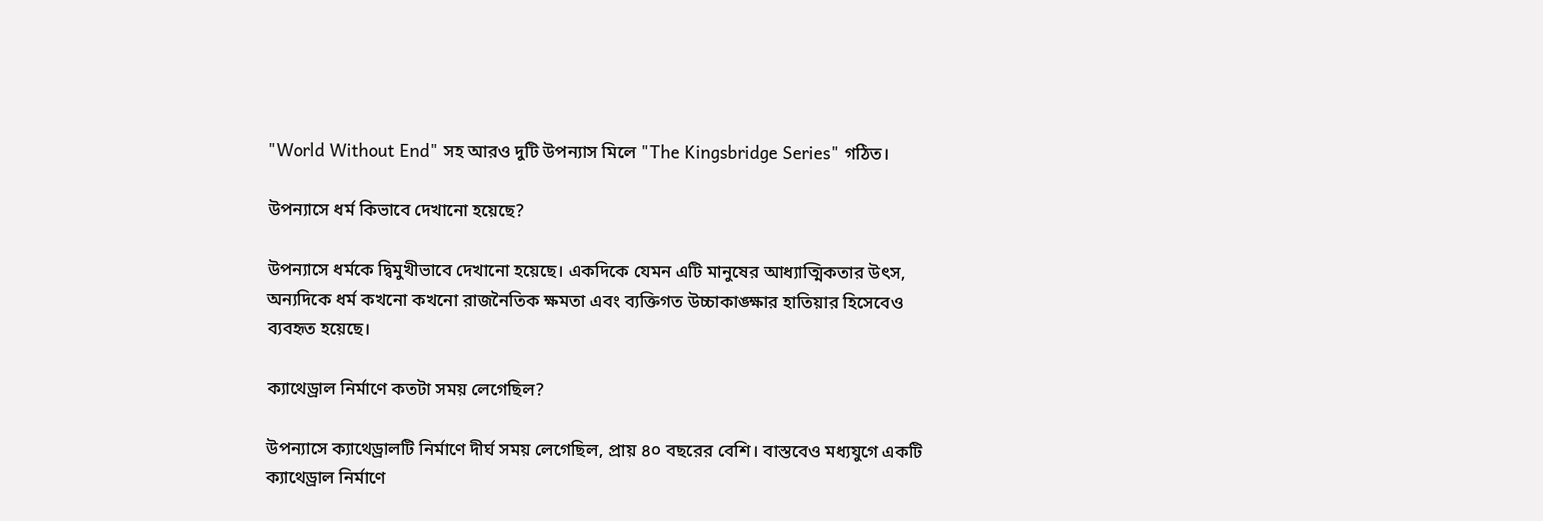"World Without End" সহ আরও দুটি উপন্যাস মিলে "The Kingsbridge Series" গঠিত।

উপন্যাসে ধর্ম কিভাবে দেখানো হয়েছে?

উপন্যাসে ধর্মকে দ্বিমুখীভাবে দেখানো হয়েছে। একদিকে যেমন এটি মানুষের আধ্যাত্মিকতার উৎস, অন্যদিকে ধর্ম কখনো কখনো রাজনৈতিক ক্ষমতা এবং ব্যক্তিগত উচ্চাকাঙ্ক্ষার হাতিয়ার হিসেবেও ব্যবহৃত হয়েছে।

ক্যাথেড্রাল নির্মাণে কতটা সময় লেগেছিল?

উপন্যাসে ক্যাথেড্রালটি নির্মাণে দীর্ঘ সময় লেগেছিল, প্রায় ৪০ বছরের বেশি। বাস্তবেও মধ্যযুগে একটি ক্যাথেড্রাল নির্মাণে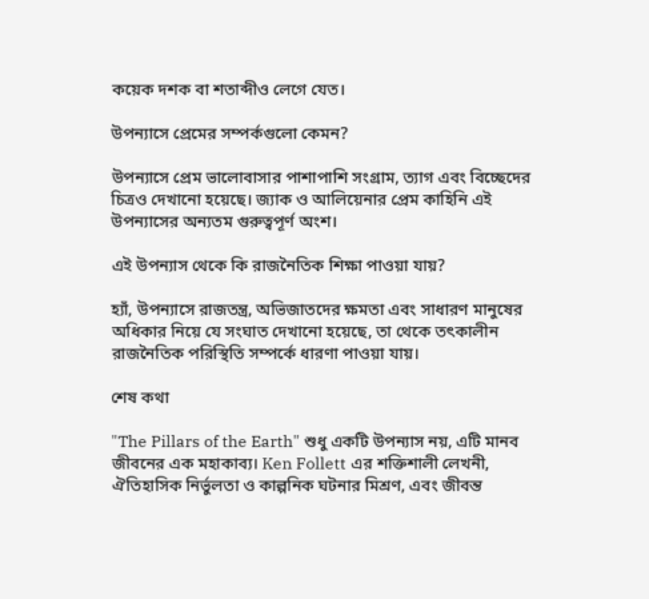কয়েক দশক বা শতাব্দীও লেগে যেত।

উপন্যাসে প্রেমের সম্পর্কগুলো কেমন?

উপন্যাসে প্রেম ভালোবাসার পাশাপাশি সংগ্রাম, ত্যাগ এবং বিচ্ছেদের চিত্রও দেখানো হয়েছে। জ্যাক ও আলিয়েনার প্রেম কাহিনি এই উপন্যাসের অন্যতম গুরুত্বপূর্ণ অংশ।

এই উপন্যাস থেকে কি রাজনৈতিক শিক্ষা পাওয়া যায়?

হ্যাঁ, উপন্যাসে রাজতন্ত্র, অভিজাতদের ক্ষমতা এবং সাধারণ মানুষের অধিকার নিয়ে যে সংঘাত দেখানো হয়েছে, তা থেকে তৎকালীন রাজনৈতিক পরিস্থিতি সম্পর্কে ধারণা পাওয়া যায়।

শেষ কথা

"The Pillars of the Earth" শুধু একটি উপন্যাস নয়, এটি মানব জীবনের এক মহাকাব্য। Ken Follett এর শক্তিশালী লেখনী, ঐতিহাসিক নির্ভুলতা ও কাল্পনিক ঘটনার মিশ্রণ, এবং জীবন্ত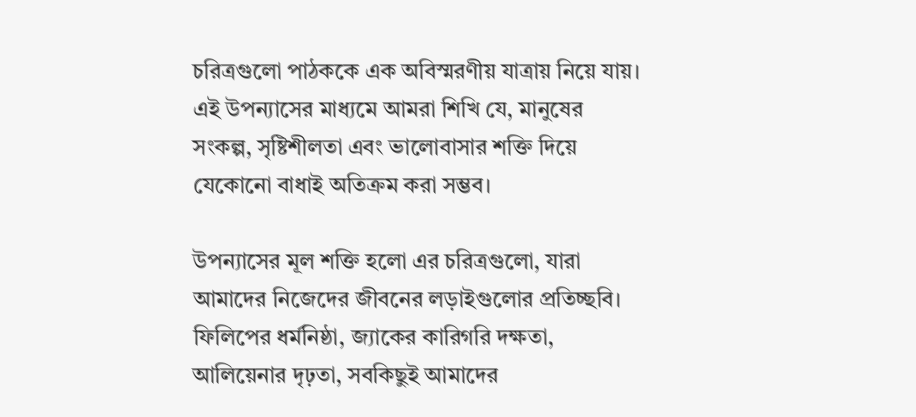চরিত্রগুলো পাঠককে এক অবিস্মরণীয় যাত্রায় নিয়ে যায়। এই উপন্যাসের মাধ্যমে আমরা শিখি যে, মানুষের সংকল্প, সৃষ্টিশীলতা এবং ভালোবাসার শক্তি দিয়ে যেকোনো বাধাই অতিক্রম করা সম্ভব।

উপন্যাসের মূল শক্তি হলো এর চরিত্রগুলো, যারা আমাদের নিজেদের জীবনের লড়াইগুলোর প্রতিচ্ছবি। ফিলিপের ধর্মনিষ্ঠা, জ্যাকের কারিগরি দক্ষতা, আলিয়েনার দৃঢ়তা, সবকিছুই আমাদের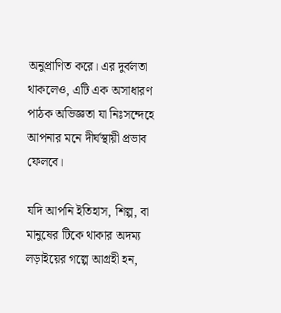অনুপ্রাণিত করে। এর দুর্বলতা থাকলেও, এটি এক অসাধারণ পাঠক অভিজ্ঞতা যা নিঃসন্দেহে আপনার মনে দীর্ঘস্থায়ী প্রভাব ফেলবে।

যদি আপনি ইতিহাস, শিল্প, বা মানুষের টিকে থাকার অদম্য লড়াইয়ের গল্পে আগ্রহী হন,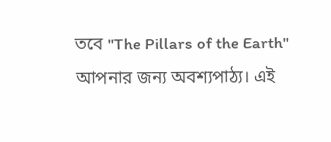তবে "The Pillars of the Earth" আপনার জন্য অবশ্যপাঠ্য। এই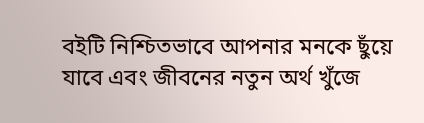বইটি নিশ্চিতভাবে আপনার মনকে ছুঁয়ে যাবে এবং জীবনের নতুন অর্থ খুঁজে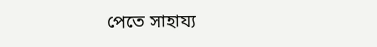পেতে সাহায্য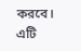করবে। এটি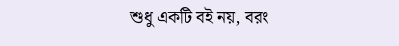শুধু একটি বই নয়, বরং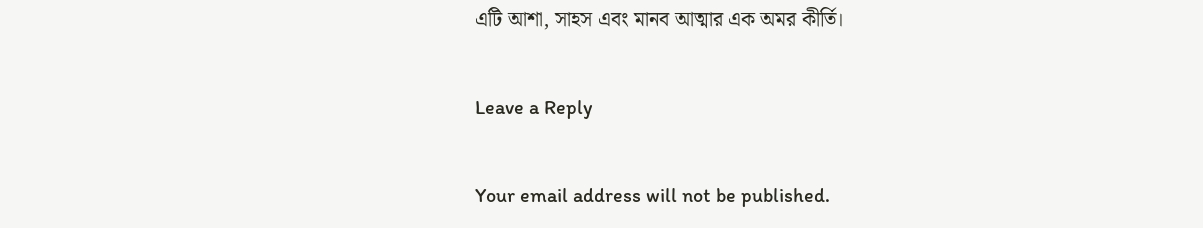এটি আশা, সাহস এবং মানব আত্মার এক অমর কীর্তি।

Leave a Reply

Your email address will not be published.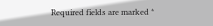Required fields are marked *